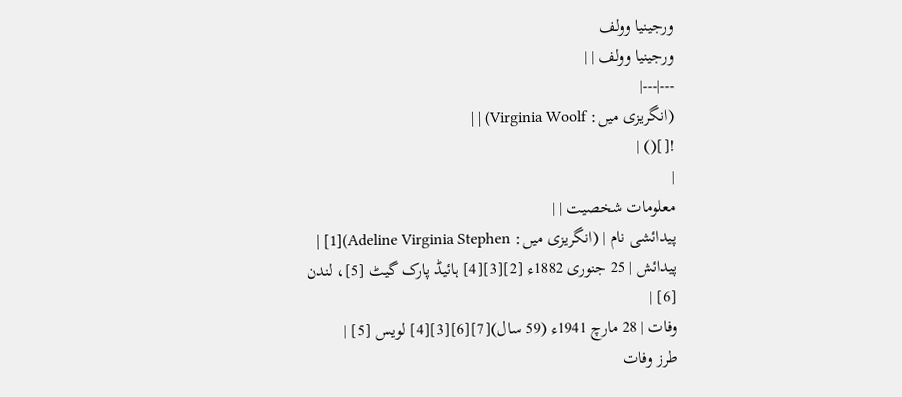ورجینیا وولف
ورجینیا وولف | |
---|---|
(انگریزی میں: Virginia Woolf) | |
![]() |
|
معلومات شخصیت | |
پیدائشی نام | (انگریزی میں: Adeline Virginia Stephen)[1] |
پیدائش | 25 جنوری 1882ء [2][3][4] ہائیڈ پارک گیٹ [5]، لندن [6] |
وفات | 28 مارچ 1941ء (59 سال)[7][6][3][4] لویس [5] |
طرز وفات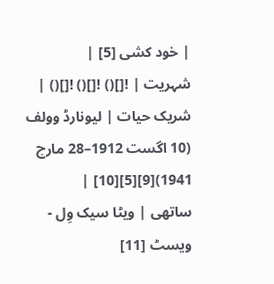| خود کشی [5] |
شہریت | ![]() ![]() ![]() |
شریک حیات | لیونارڈ وولف (10 اگست 1912–28 مارچ 1941)[9][5][10] |
ساتھی | ویٹا سیک وِل - ویسٹ [11]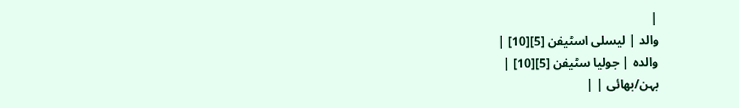|
والد | لیسلی اسٹیفن [5][10] |
والدہ | جولیا سٹیفن [5][10] |
بہن/بھائی | |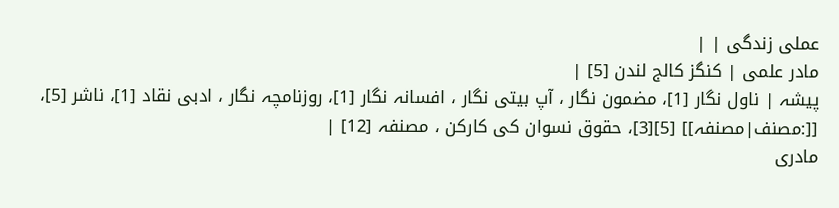عملی زندگی | |
مادر علمی | کنگز کالج لندن [5] |
پیشہ | ناول نگار [1]، مضمون نگار ، آپ بیتی نگار ، افسانہ نگار [1]، روزنامچہ نگار ، ادبی نقاد [1]، ناشر [5]، [[:مصنف|مصنفہ]] [5][3]، حقوق نسوان کی کارکن ، مصنفہ [12] |
مادری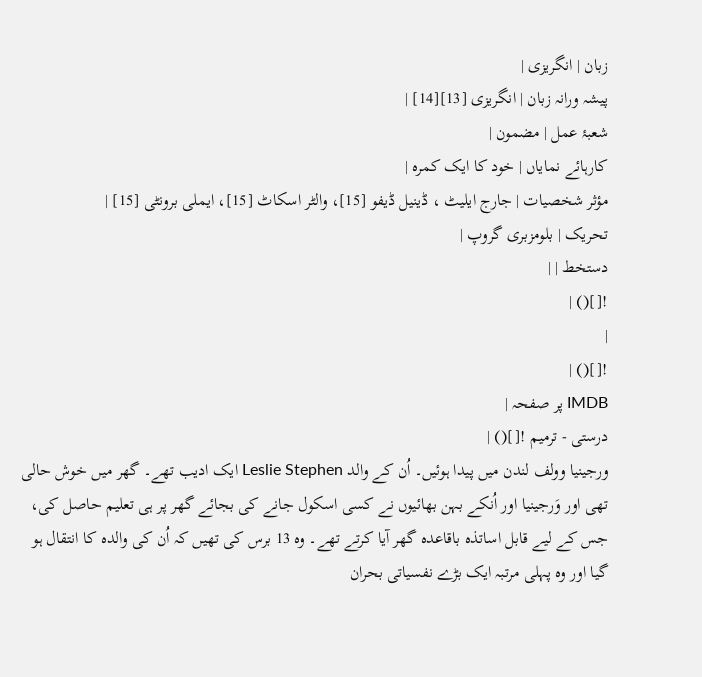زبان | انگریزی |
پیشہ ورانہ زبان | انگریزی [13][14] |
شعبۂ عمل | مضمون |
کارہائے نمایاں | خود کا ایک کمرہ |
مؤثر شخصیات | جارج ایلیٹ ، ڈینیل ڈیفو [15]، والٹر اسکاٹ [15]، ایملی برونٹی [15] |
تحریک | بلومزبری گروپ |
دستخط | |
![]() |
|
![]() |
IMDB پر صفحہ |
درستی - ترمیم ![]() |
ورجینیا وولف لندن میں پیدا ہوئیں۔ اُن کے والد Leslie Stephen ایک ادیب تھے۔ گھر میں خوش حالی تھی اور وَرجینیا اور اُنکے بہن بھائیوں نے کسی اسکول جانے کی بجائے گھر پر ہی تعلیم حاصل کی، جس کے لیے قابل اساتذہ باقاعدہ گھر آیا کرتے تھے۔ وہ 13 برس کی تھیں کہ اُن کی والدہ کا انتقال ہو گیا اور وہ پہلی مرتبہ ایک بڑے نفسیاتی بحران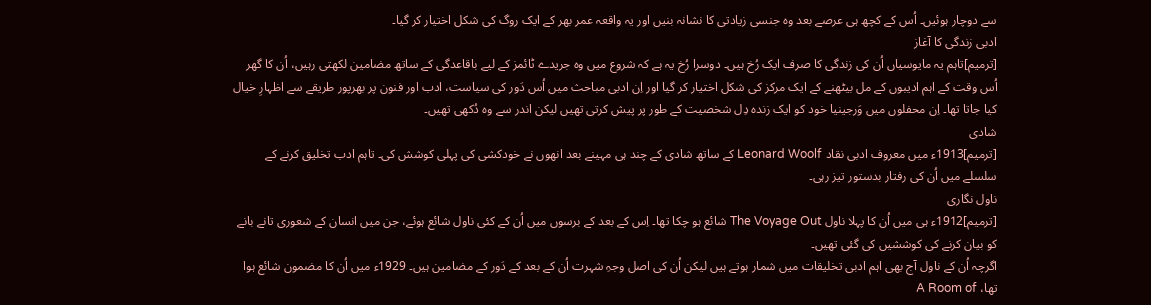سے دوچار ہوئیں۔ اُس کے کچھ ہی عرصے بعد وہ جنسی زیادتی کا نشانہ بنیں اور یہ واقعہ عمر بھر کے ایک روگ کی شکل اختیار کر گیا۔
ادبی زندگی کا آغاز
[ترمیم]تاہم یہ مایوسیاں اُن کی زندگی کا صرف ایک رُخ ہیں۔ دوسرا رُخ یہ ہے کہ شروع میں وہ جریدے ٹائمز کے لیے باقاعدگی کے ساتھ مضامین لکھتی رہیں، اُن کا گھر اُس وقت کے اہم ادیبوں کے مل بیٹھنے کے ایک مرکز کی شکل اختیار کر گیا اور اِن ادبی مباحث میں اُس دَور کی سیاست، ادب اور فنون پر بھرپور طریقے سے اظہارِ خیال کیا جاتا تھا۔ اِن محفلوں میں وَرجینیا خود کو ایک زندہ دِل شخصیت کے طور پر پیش کرتی تھیں لیکن اندر سے وہ دُکھی تھیں۔
شادی
[ترمیم]1913ء میں معروف ادبی نقاد Leonard Woolf کے ساتھ شادی کے چند ہی مہینے بعد انھوں نے خودکشی کی پہلی کوشش کی۔ تاہم ادب تخلیق کرنے کے سلسلے میں اُن کی رفتار بدستور تیز رہی۔
ناول نگاری
[ترمیم]1912ء ہی میں اُن کا پہلا ناول The Voyage Out شائع ہو چکا تھا۔ اِس کے بعد کے برسوں میں اُن کے کئی ناول شائع ہوئے، جن میں انسان کے شعوری تانے بانے کو بیان کرنے کی کوششیں کی گئی تھیں۔
اگرچہ اُن کے ناول آج بھی اہم ادبی تخلیقات میں شمار ہوتے ہیں لیکن اُن کی اصل وجہِ شہرت اُن کے بعد کے دَور کے مضامین ہیں۔ 1929ء میں اُن کا مضمون شائع ہوا تھا، A Room of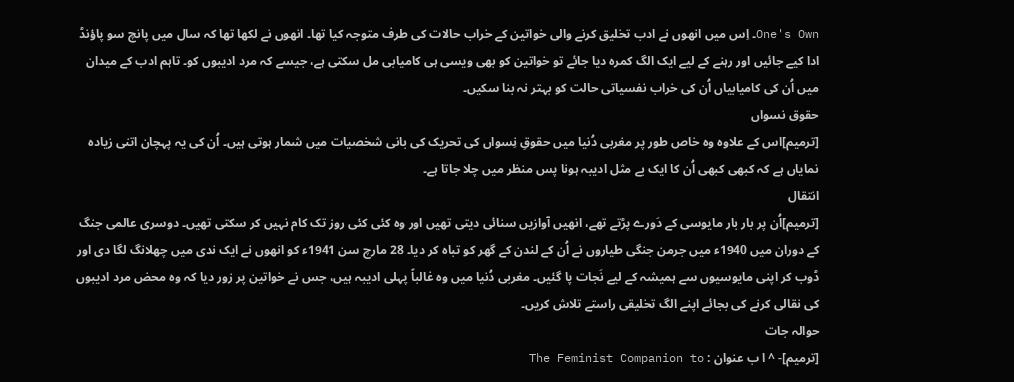One's Own۔ اِس میں انھوں نے ادب تخلیق کرنے والی خواتین کے خراب حالات کی طرف متوجہ کیا تھا۔ انھوں نے لکھا تھا کہ سال میں پانچ سو پاؤنڈ ادا کیے جائیں اور رہنے کے لیے ایک الگ کمرہ دیا جائے تو خواتین کو بھی ویسی ہی کامیابی مل سکتی ہے، جیسے کہ مرد ادیبوں کو۔ تاہم ادب کے میدان میں اُن کی کامیابیاں اُن کی خراب نفسیاتی حالت کو بہتر نہ بنا سکیں۔
حقوق نسواں
[ترمیم]اس کے علاوہ وہ خاص طور پر مغربی دُنیا میں حقوقِ نِسواں کی تحریک کی بانی شخصیات میں شمار ہوتی ہیں۔ اُن کی یہ پہچان اتنی زیادہ نمایاں ہے کہ کبھی کبھی اُن کا ایک بے مثل ادیبہ ہونا پس منظر میں چلا جاتا ہے۔
انتقال
[ترمیم]اُن پر بار بار مایوسی کے دَورے پڑتے تھے، انھیں آوازیں سنائی دیتی تھیں اور وہ کئی کئی روز تک کام نہیں کر سکتی تھیں۔ دوسری عالمی جنگ کے دوران میں 1940ء میں جرمن جنگی طیاروں نے اُن کے لندن کے گھر کو تباہ کر دیا۔ 28 مارچ سن 1941ء کو انھوں نے ایک ندی میں چھلانگ لگا دی اور ڈوب کر اپنی مایوسیوں سے ہمیشہ کے لیے نَجات پا گئیں۔ مغربی دُنیا میں وہ غالباً پہلی ادیبہ ہیں، جس نے خواتین پر زور دیا کہ وہ محض مرد ادیبوں کی نقالی کرنے کی بجائے اپنے الگ تخلیقی راستے تلاش کریں۔
حوالہ جات
[ترمیم]- ^ ا ب عنوان : The Feminist Companion to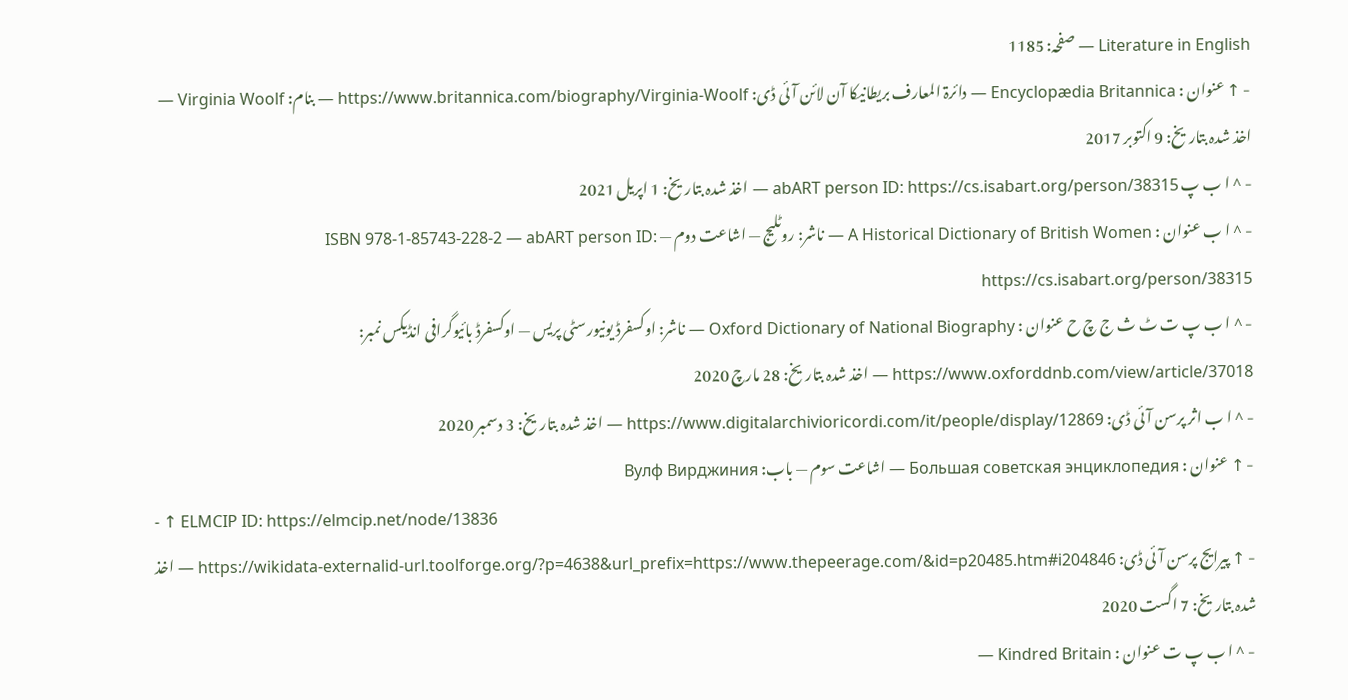Literature in English — صفحہ: 1185
- ↑ عنوان : Encyclopædia Britannica — دائرۃ المعارف بریطانیکا آن لائن آئی ڈی: https://www.britannica.com/biography/Virginia-Woolf — بنام: Virginia Woolf — اخذ شدہ بتاریخ: 9 اکتوبر 2017
- ^ ا ب پ abART person ID: https://cs.isabart.org/person/38315 — اخذ شدہ بتاریخ: 1 اپریل 2021
- ^ ا ب عنوان : A Historical Dictionary of British Women — ناشر: روٹلیج — اشاعت دوم — ISBN 978-1-85743-228-2 — abART person ID: https://cs.isabart.org/person/38315
- ^ ا ب پ ت ٹ ث ج چ ح عنوان : Oxford Dictionary of National Biography — ناشر: اوکسفرڈ یونیورسٹی پریس — اوکسفرڈ بائیوگرافی انڈیکس نمبر: https://www.oxforddnb.com/view/article/37018 — اخذ شدہ بتاریخ: 28 مارچ 2020
- ^ ا ب اثر پرسن آئی ڈی: https://www.digitalarchivioricordi.com/it/people/display/12869 — اخذ شدہ بتاریخ: 3 دسمبر 2020
- ↑ عنوان : Большая советская энциклопедия — اشاعت سوم — باب: Вулф Вирджиния
- ↑ ELMCIP ID: https://elmcip.net/node/13836
- ↑ پیرایج پرسن آئی ڈی: https://wikidata-externalid-url.toolforge.org/?p=4638&url_prefix=https://www.thepeerage.com/&id=p20485.htm#i204846 — اخذ شدہ بتاریخ: 7 اگست 2020
- ^ ا ب پ ت عنوان : Kindred Britain —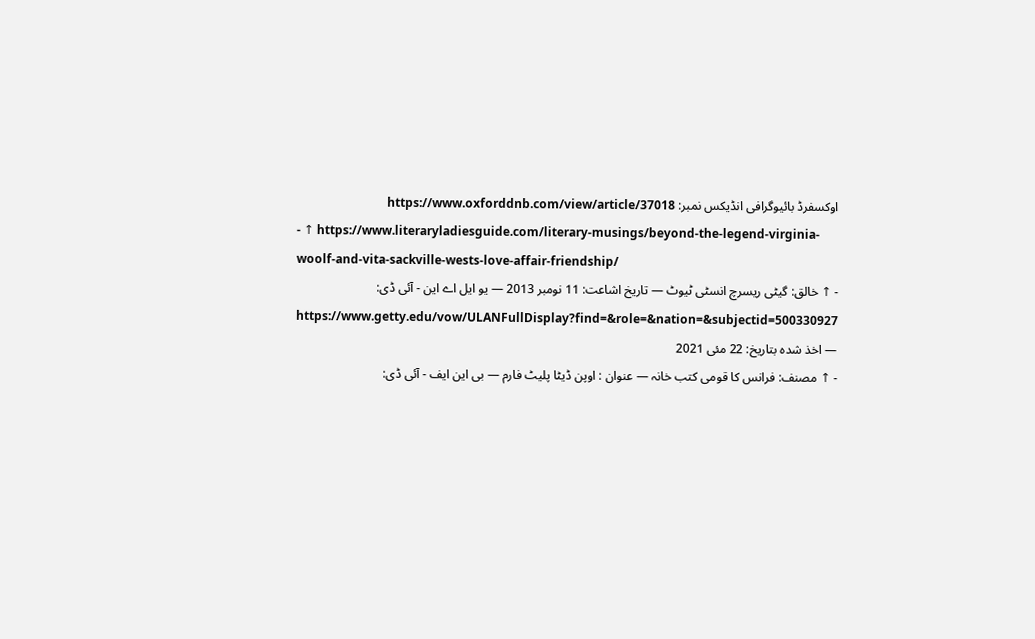اوکسفرڈ بائیوگرافی انڈیکس نمبر: https://www.oxforddnb.com/view/article/37018
- ↑ https://www.literaryladiesguide.com/literary-musings/beyond-the-legend-virginia-woolf-and-vita-sackville-wests-love-affair-friendship/
- ↑ خالق: گیٹی ریسرچ انسٹی ٹیوٹ — تاریخ اشاعت: 11 نومبر 2013 — یو ایل اے این - آئی ڈی: https://www.getty.edu/vow/ULANFullDisplay?find=&role=&nation=&subjectid=500330927 — اخذ شدہ بتاریخ: 22 مئی 2021
- ↑ مصنف: فرانس کا قومی کتب خانہ — عنوان : اوپن ڈیٹا پلیٹ فارم — بی این ایف - آئی ڈی: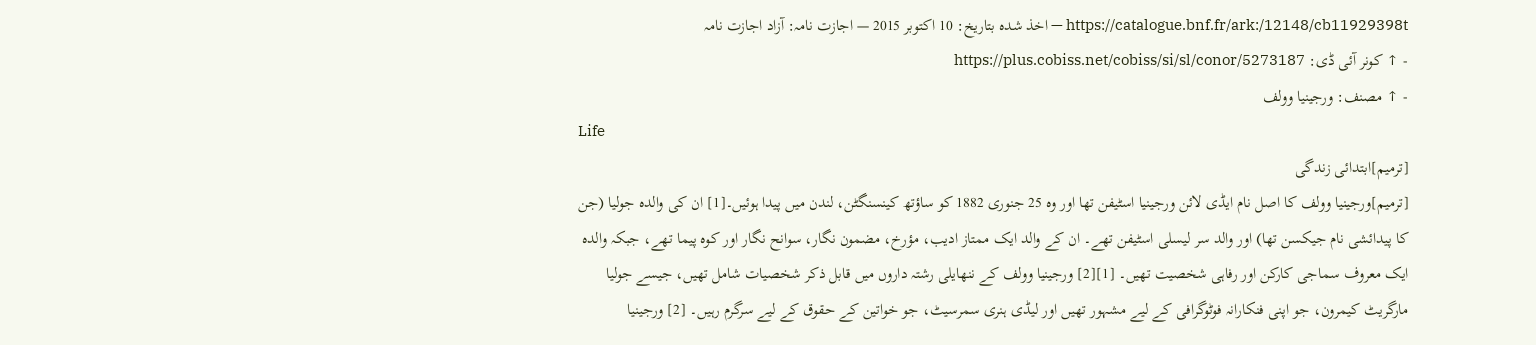https://catalogue.bnf.fr/ark:/12148/cb11929398t — اخذ شدہ بتاریخ: 10 اکتوبر 2015 — اجازت نامہ: آزاد اجازت نامہ
- ↑ کونر آئی ڈی: https://plus.cobiss.net/cobiss/si/sl/conor/5273187
- ↑ مصنف: ورجینیا وولف
Life
[ترمیم]ابتدائی زندگی
[ترمیم]ورجینیا وولف کا اصل نام ایڈی لائن ورجینیا اسٹیفن تھا اور وہ 25 جنوری 1882 کو ساؤتھ کینسنگٹن، لندن میں پیدا ہوئیں۔[1] ان کی والدہ جولیا (جن کا پیدائشی نام جیکسن تھا) اور والد سر لیسلی اسٹیفن تھے۔ ان کے والد ایک ممتاز ادیب، مؤرخ، مضمون نگار، سوانح نگار اور کوہ پیما تھے، جبکہ والدہ ایک معروف سماجی کارکن اور رفاہی شخصیت تھیں۔ [1][2] ورجینیا وولف کے ننھایلی رشتہ داروں میں قابل ذکر شخصیات شامل تھیں، جیسے جولیا مارگریٹ کیمرون، جو اپنی فنکارانہ فوٹوگرافی کے لیے مشہور تھیں اور لیڈی ہنری سمرسیٹ، جو خواتین کے حقوق کے لیے سرگرم رہیں۔ [2] ورجینیا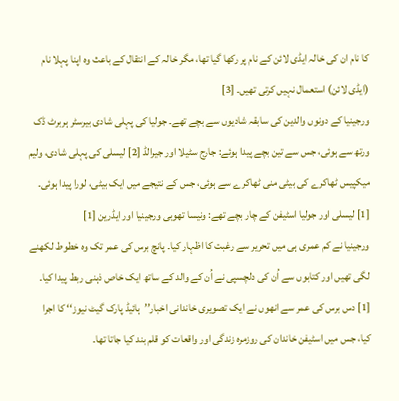کا نام ان کی خالہ ایڈی لائن کے نام پر رکھا گیا تھا، مگر خالہ کے انتقال کے باعث وہ اپنا پہلا نام (ایڈی لائن) استعمال نہیں کرتی تھیں۔ [3]
ورجینیا کے دونوں والدین کی سابقہ شادیوں سے بچے تھے۔ جولیا کی پہلی شادی بیرسٹر ہربرٹ ڈک ورتھ سے ہوئی، جس سے تین بچے پیدا ہوئے: جارج سٹیلا اور جیرالڈ [2] لیسلی کی پہلی شادی، ولیم میکپیس ٹھاکرے کی بیٹی منی ٹھاکرے سے ہوئی، جس کے نتیجے میں ایک بیٹی، لورا پیدا ہوئی۔ [1] لیسلی اور جولیا اسٹیفن کے چار بچے تھے: ونیسا تھوبی ورجینیا اور ایڈرین [1]
ورجینیا نے کم عمری ہی میں تحریر سے رغبت کا اظہار کیا۔ پانچ برس کی عمر تک وہ خطوط لکھنے لگی تھیں اور کتابوں سے اُن کی دلچسپی نے اُن کے والد کے ساتھ ایک خاص ذہنی ربط پیدا کیا۔ [1] دس برس کی عمر سے انھوں نے ایک تصویری خاندانی اخبار’’ہائیڈ پارک گیٹ نیوز‘‘ کا اجرا کیا، جس میں اسٹیفن خاندان کی روزمرہ زندگی اور واقعات کو قلم بند کیا جاتا تھا۔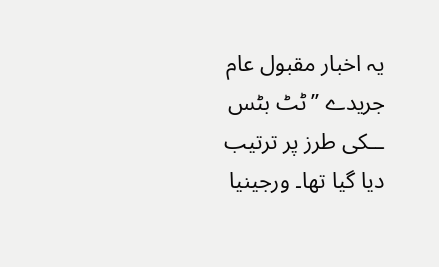یہ اخبار مقبول عام جریدے ’’ٹٹ بٹس ــکی طرز پر ترتیب دیا گیا تھا۔ ورجینیا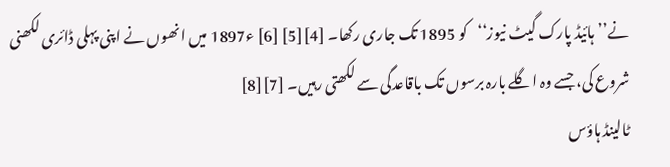نے’’ہائیڈ پارک گیٹ نیوز‘‘کو 1895 تک جاری رکھا۔ [4][5] [6] ء1897 میں انھوں نے اپنی پہلی ڈائری لکھنی شروع کی، جسے وہ اگلے بارہ برسوں تک باقاعدگی سے لکھتی رہیں۔ [7][8]
ٹالینڈ ہاؤس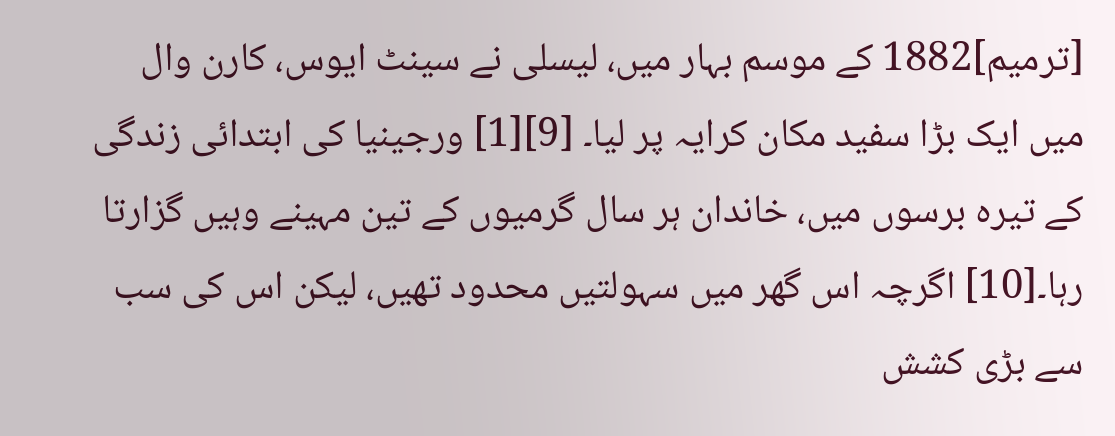[ترمیم]1882 کے موسم بہار میں، لیسلی نے سینٹ ایوس، کارن وال میں ایک بڑا سفید مکان کرایہ پر لیا۔ [9][1] ورجینیا کی ابتدائی زندگی کے تیرہ برسوں میں، خاندان ہر سال گرمیوں کے تین مہینے وہیں گزارتا رہا۔[10] اگرچہ اس گھر میں سہولتیں محدود تھیں، لیکن اس کی سب سے بڑی کشش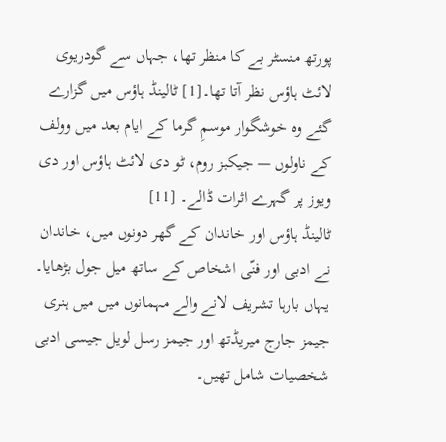پورتھ منسٹر بے کا منظر تھا، جہاں سے گودریوی لائٹ ہاؤس نظر آتا تھا۔[1] ٹالینڈ ہاؤس میں گزارے گئے وہ خوشگوار موسمِ گرما کے ایام بعد میں وولف کے ناولوں — جیکبز روم، ٹو دی لائٹ ہاؤس اور دی ویوز پر گہرے اثرات ڈالے۔ [11]
ٹالینڈ ہاؤس اور خاندان کے گھر دونوں میں، خاندان نے ادبی اور فنّی اشخاص کے ساتھ میل جول بڑھایا۔ یہاں بارہا تشریف لانے والے مہمانوں میں میں ہنری جیمز جارج میریڈتھ اور جیمز رسل لویل جیسی ادبی شخصیات شامل تھیں۔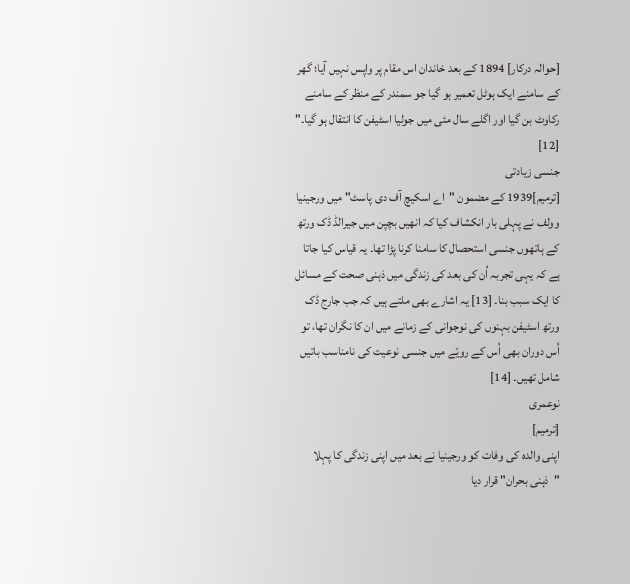[حوالہ درکار] 1894 کے بعد خاندان اس مقام پر واپس نہیں آیا؛ گھر کے سامنے ایک ہوٹل تعمیر ہو گیا جو سمندر کے منظر کے سامنے رکاوٹ بن گیا اور اگلے سال مئی میں جولیا اسٹیفن کا انتقال ہو گیا۔" [12]
جنسی زیادتی
[ترمیم]1939 کے مضمون "اے اسکیچ آف دی پاسٹ" میں ورجینیا وولف نے پہلی بار انکشاف کیا کہ انھیں بچپن میں جیرالڈ ڈک ورتھ کے ہاتھوں جنسی استحصال کا سامنا کرنا پڑا تھا۔ یہ قیاس کیا جاتا ہے کہ یہی تجربہ اُن کی بعد کی زندگی میں ذہنی صحت کے مسائل کا ایک سبب بنا۔ [13] یہ اشارے بھی ملتے ہیں کہ جب جارج ڈک ورتھ اسٹیفن بہنوں کی نوجوانی کے زمانے میں ان کا نگران تھا، تو اُس دوران بھی اُس کے رویّے میں جنسی نوعیت کی نامناسب باتیں شامل تھیں۔ [14]
نوعمری
[ترمیم]
اپنی والدہ کی وفات کو ورجینیا نے بعد میں اپنی زندگی کا پہلا "ذہنی بحران" قرار دیا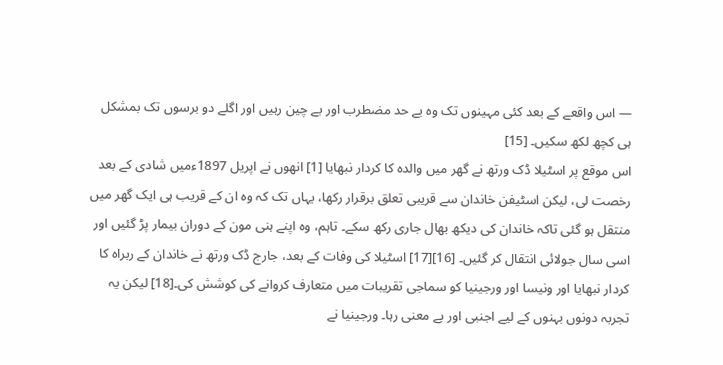— اس واقعے کے بعد کئی مہینوں تک وہ بے حد مضطرب اور بے چین رہیں اور اگلے دو برسوں تک بمشکل ہی کچھ لکھ سکیں۔ [15]
اس موقع پر اسٹیلا ڈک ورتھ نے گھر میں والدہ کا کردار نبھایا [1] انھوں نے اپریل 1897ءمیں شادی کے بعد رخصت لی، لیکن اسٹیفن خاندان سے قریبی تعلق برقرار رکھا، یہاں تک کہ وہ ان کے قریب ہی ایک گھر میں منتقل ہو گئی تاکہ خاندان کی دیکھ بھال جاری رکھ سکے۔ تاہم، وہ اپنے ہنی مون کے دوران بیمار پڑ گئیں اور اسی سال جولائی انتقال کر گئیں۔ [16][17] اسٹیلا کی وفات کے بعد، جارج ڈک ورتھ نے خاندان کے ربراہ کا کردار نبھایا اور ونیسا اور ورجینیا کو سماجی تقریبات میں متعارف کروانے کی کوشش کی۔[18] لیکن یہ تجربہ دونوں بہنوں کے لیے اجنبی اور بے معنی رہا۔ ورجینیا نے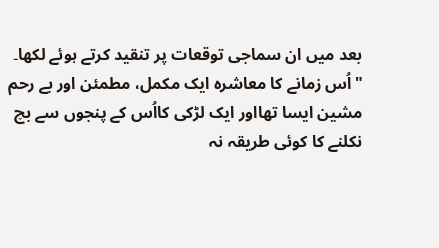بعد میں ان سماجی توقعات پر تنقید کرتے ہوئے لکھا۔
"اُس زمانے کا معاشرہ ایک مکمل، مطمئن اور بے رحم مشین ایسا تھااور ایک لڑکی کااُس کے پنجوں سے بچ نکلنے کا کوئی طریقہ نہ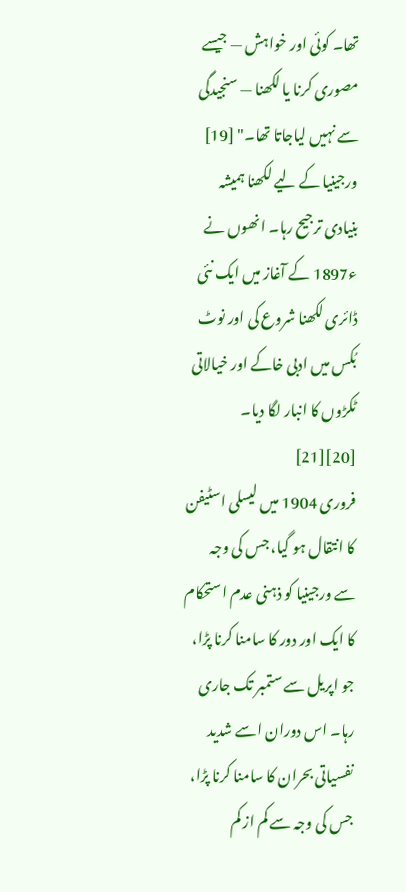تھا۔ کوئی اور خواہش — جیسے مصوری کرنا یا لکھنا — سنجیدگی سے نہیں لیاجاتا تھا۔" [19]
ورجینیا کے لیے لکھنا ہمیشہ بنیادی ترجیح رہا۔ انھوں نے ء1897 کے آغاز میں ایک نئی ڈائری لکھنا شروع کی اور نوٹ بُکس میں ادبی خاکے اور خیالاتی ٹکڑوں کا انبار لگا دیا۔ [20][21]
فروری 1904 میں لیسلی اسٹیفن کا انتقال ہو گیا، جس کی وجہ سے ورجینیا کو ذہنی عدم استحکام کا ایک اور دور کا سامنا کرنا پڑا، جو اپریل سے ستمبر تک جاری رہا۔ اس دوران اسے شدید نفسیاتی بحران کا سامنا کرنا پڑا، جس کی وجہ سے کم از کم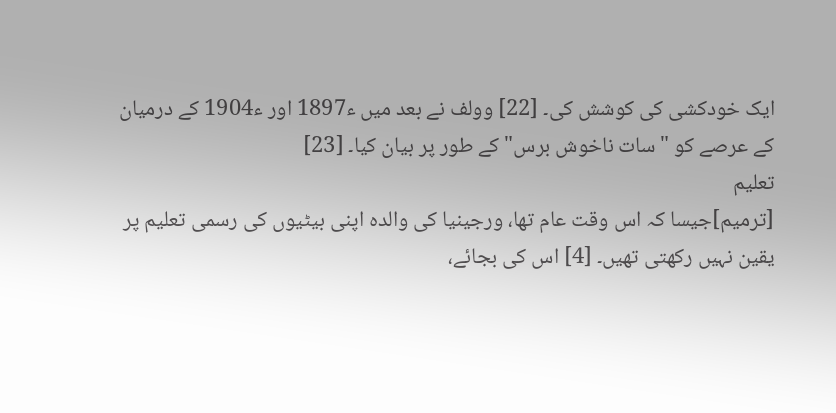ایک خودکشی کی کوشش کی۔ [22] وولف نے بعد میں ء1897 اور ء1904 کے درمیان کے عرصے کو "سات ناخوش برس" کے طور پر بیان کیا۔ [23]
تعلیم
[ترمیم]جیسا کہ اس وقت عام تھا، ورجینیا کی والدہ اپنی بیٹیوں کی رسمی تعلیم پر یقین نہیں رکھتی تھیں۔ [4] اس کی بجائے،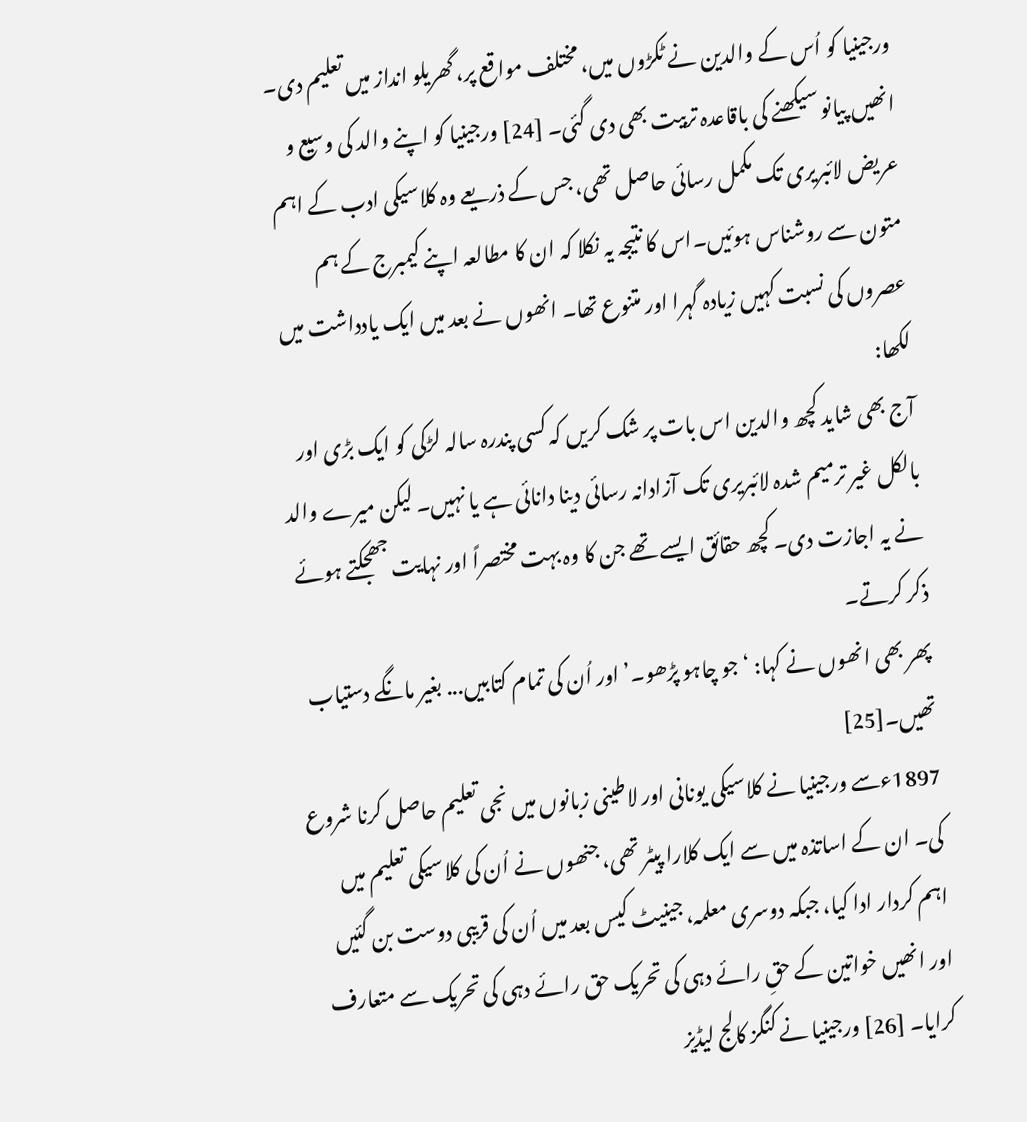ورجینیا کو اُس کے والدین نے ٹکڑوں میں، مختلف مواقع پر، گھریلو انداز میں تعلیم دی۔ انھیں پیانو سیکھنے کی باقاعدہ تربیت بھی دی گئی۔ [24] ورجینیا کو اپنے والد کی وسیع و عریض لائبریری تک مکمل رسائی حاصل تھی، جس کے ذریعے وہ کلاسیکی ادب کے اہم متون سے روشناس ہوئیں۔اس کا نتیجہ یہ نکلا کہ ان کا مطالعہ اپنے کیمبرج کے ہم عصروں کی نسبت کہیں زیادہ گہرا اور متنوع تھا۔ انھوں نے بعد میں ایک یادداشت میں لکھا:
آج بھی شاید کچھ والدین اس بات پر شک کریں کہ کسی پندرہ سالہ لڑکی کو ایک بڑی اور بالکل غیر ترمیم شدہ لائبریری تک آزادانہ رسائی دینا دانائی ہے یا نہیں۔ لیکن میرے والد نے یہ اجازت دی۔ کچھ حقائق ایسے تھے جن کا وہ بہت مختصراً اور نہایت جھجکتے ہوئے ذکر کرتے۔
پھر بھی انھوں نے کہا: ‘جو چاہو پڑھو۔’ اور اُن کی تمام کتابیں... بغیر مانگے دستیاب تھیں۔[25]
1897ءسے ورجینیا نے کلاسیکی یونانی اور لاطینی زبانوں میں نجی تعلیم حاصل کرنا شروع کی۔ ان کے اساتذہ میں سے ایک کلارا پیٹر تھی، جنھوں نے اُن کی کلاسیکی تعلیم میں اہم کردار ادا کیا، جبکہ دوسری معلمہ، جینیٹ کیس بعد میں اُن کی قریبی دوست بن گئیں اور انھیں خواتین کے حقِ رائے دہی کی تحریک حق رائے دہی کی تحریک سے متعارف کرایا۔ [26] ورجینیا نے کنگز کالج لیڈیز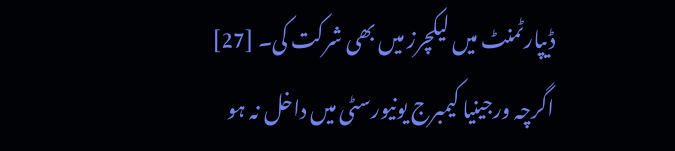ڈیپارٹمنٹ میں لیکچرز میں بھی شرکت کی۔ [27]
اگرچہ ورجینیا کیمبرج یونیورسٹی میں داخل نہ ہو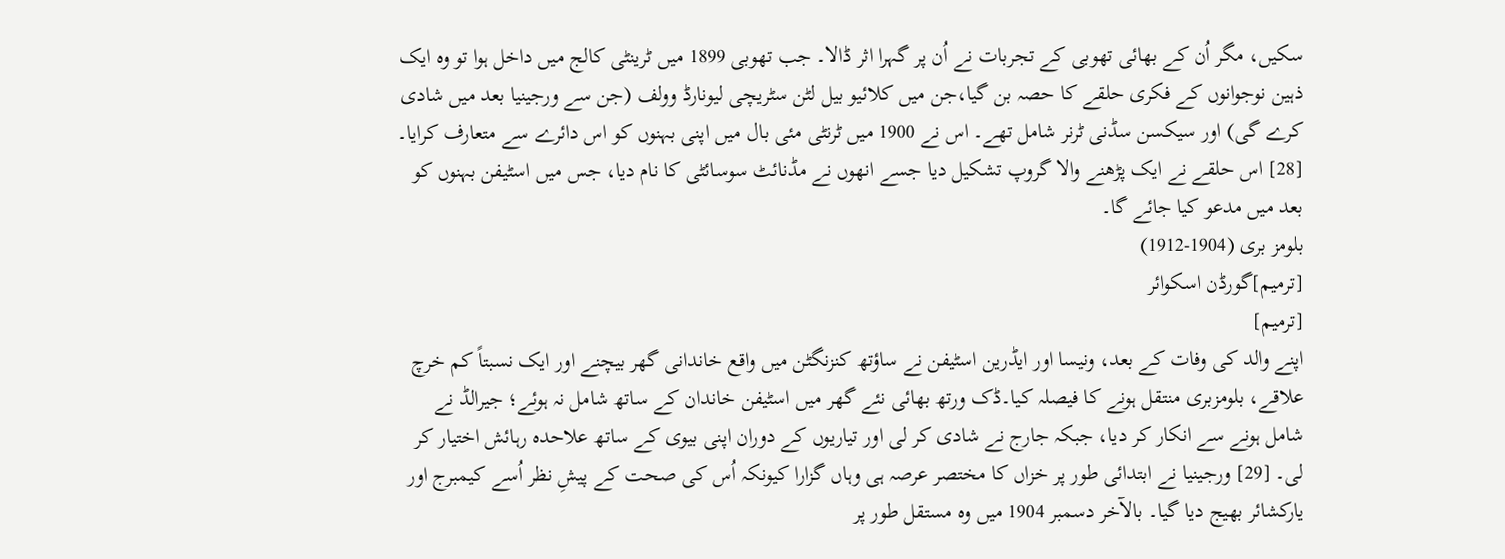سکیں، مگر اُن کے بھائی تھوبی کے تجربات نے اُن پر گہرا اثر ڈالا۔ جب تھوبی 1899 میں ٹرینٹی کالج میں داخل ہوا تو وہ ایک ذہین نوجوانوں کے فکری حلقے کا حصہ بن گیا،جن میں کلائیو بیل لٹن سٹریچی لیونارڈ وولف (جن سے ورجینیا بعد میں شادی کرے گی) اور سیکسن سڈنی ٹرنر شامل تھے۔ اس نے 1900 میں ٹرنٹی مئی بال میں اپنی بہنوں کو اس دائرے سے متعارف کرایا۔ [28] اس حلقے نے ایک پڑھنے والا گروپ تشکیل دیا جسے انھوں نے مڈنائٹ سوسائٹی کا نام دیا، جس میں اسٹیفن بہنوں کو بعد میں مدعو کیا جائے گا۔
بلومز بری (1904-1912)
[ترمیم]گورڈن اسکوائر
[ترمیم]
اپنے والد کی وفات کے بعد، ونیسا اور ایڈرین اسٹیفن نے ساؤتھ کنزنگٹن میں واقع خاندانی گھر بیچنے اور ایک نسبتاً کم خرچ علاقے، بلومزبری منتقل ہونے کا فیصلہ کیا۔ڈک ورتھ بھائی نئے گھر میں اسٹیفن خاندان کے ساتھ شامل نہ ہوئے؛ جیرالڈ نے شامل ہونے سے انکار کر دیا، جبکہ جارج نے شادی کر لی اور تیاریوں کے دوران اپنی بیوی کے ساتھ علاحدہ رہائش اختیار کر لی۔ [29] ورجینیا نے ابتدائی طور پر خزاں کا مختصر عرصہ ہی وہاں گزارا کیونکہ اُس کی صحت کے پیشِ نظر اُسے کیمبرج اور یارکشائر بھیج دیا گیا۔ بالآخر دسمبر 1904 میں وہ مستقل طور پر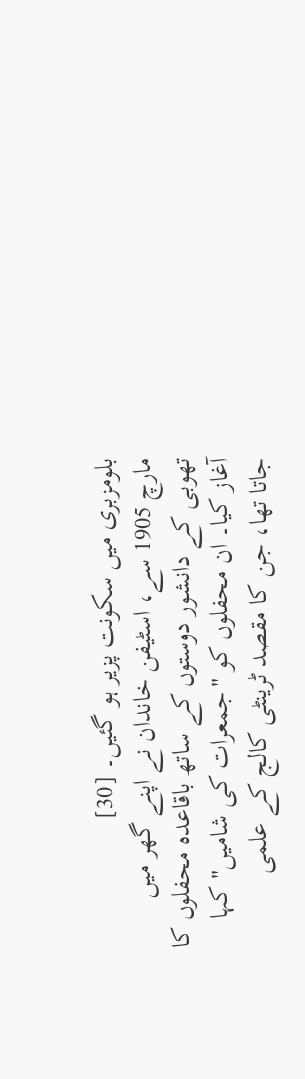بلومزبری میں سکونت پزیر ہو گئیں۔ [30]
مارچ 1905 سے، اسٹیفن خاندان نے اپنے گھر میں تھوبی کے دانشور دوستوں کے ساتھ باقاعدہ محفلوں کا آغاز کیا۔ ان محفلوں کو "جمعرات کی شامیں" کہا جاتا تھا، جن کا مقصد ٹرینٹی کالج کے علمی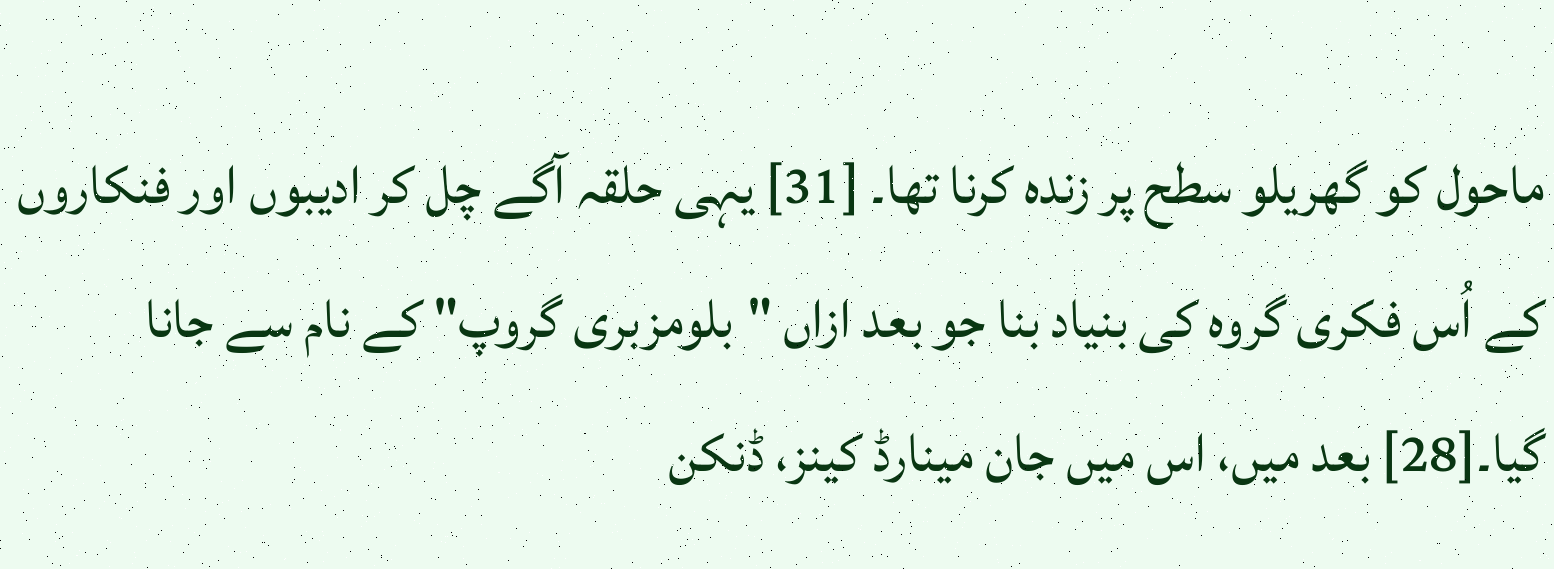ماحول کو گھریلو سطح پر زندہ کرنا تھا۔ [31] یہی حلقہ آگے چل کر ادیبوں اور فنکاروں کے اُس فکری گروہ کی بنیاد بنا جو بعد ازاں "بلومزبری گروپ" کے نام سے جانا گیا۔[28] بعد میں، اس میں جان مینارڈ کینز، ڈنکن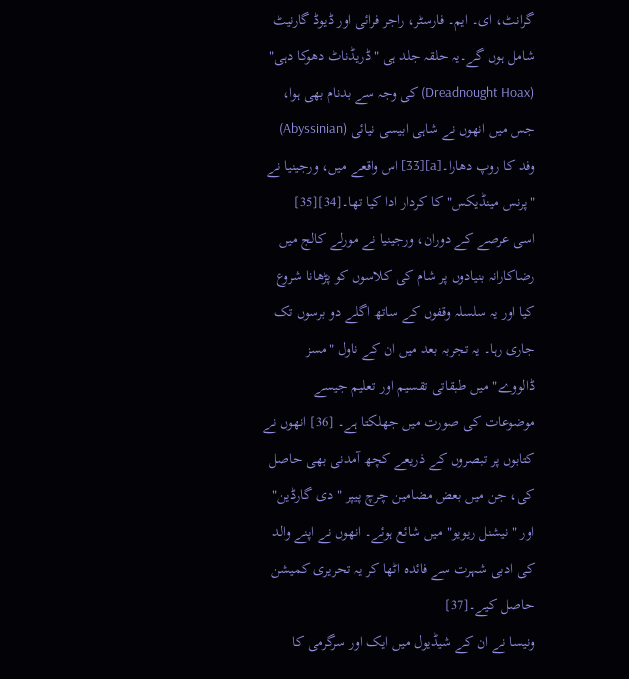گرانٹ، ای۔ ایم۔ فارسٹر، راجر فرائی اور ڈیوڈ گارنیٹ شامل ہوں گے۔یہ حلقہ جلد ہی "ڈریڈناٹ دھوکا دہی" (Dreadnought Hoax) کی وجہ سے بدنام بھی ہوا، جس میں انھوں نے شاہی ابیسی نیائی (Abyssinian) وفد کا روپ دھارا۔[a][33] اس واقعے میں، ورجینیا نے "پرنس مینڈیکس" کا کردار ادا کیا تھا۔[34][35]
اسی عرصے کے دوران، ورجینیا نے مورلے کالج میں رضاکارانہ بنیادوں پر شام کی کلاسوں کو پڑھانا شروع کیا اور یہ سلسلہ وقفوں کے ساتھ اگلے دو برسوں تک جاری رہا۔ یہ تجربہ بعد میں ان کے ناول "مسز ڈالووے" میں طبقاتی تقسیم اور تعلیم جیسے موضوعات کی صورت میں جھلکتا ہے۔ [36] انھوں نے کتابوں پر تبصروں کے ذریعے کچھ آمدنی بھی حاصل کی، جن میں بعض مضامین چرچ پیپر " دی گارڈین" اور "نیشنل ریویو" میں شائع ہوئے۔ انھوں نے اپنے والد کی ادبی شہرت سے فائدہ اٹھا کر یہ تحریری کمیشن حاصل کیے۔[37]
ونیسا نے ان کے شیڈیول میں ایک اور سرگرمی کا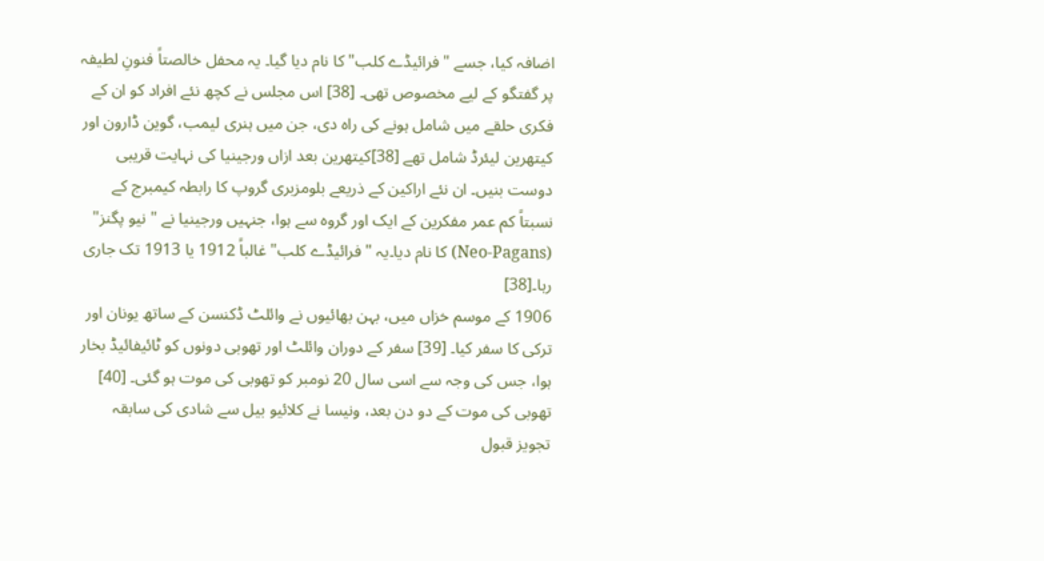اضافہ کیا، جسے "فرائیڈے کلب" کا نام دیا گیا۔ یہ محفل خالصتاً فنونِ لطیفہ پر گفتگو کے لیے مخصوص تھی۔ [38] اس مجلس نے کچھ نئے افراد کو ان کے فکری حلقے میں شامل ہونے کی راہ دی، جن میں ہنری لیمب، گوین ڈارون اور کیتھرین لیئرڈ شامل تھے [38]کیتھرین بعد ازاں ورجینیا کی نہایت قریبی دوست بنیں۔ ان نئے اراکین کے ذریعے بلومزبری گروپ کا رابطہ کیمبرج کے نسبتاً کم عمر مفکرین کے ایک اور گروہ سے ہوا، جنہیں ورجینیا نے "نیو پگنز" (Neo-Pagans) کا نام دیا۔یہ "فرائیڈے کلب" غالباً 1912 یا 1913 تک جاری رہا۔[38]
1906 کے موسم خزاں میں، بہن بھائیوں نے وائلٹ ڈکنسن کے ساتھ یونان اور ترکی کا سفر کیا۔ [39] سفر کے دوران وائلٹ اور تھوبی دونوں کو ٹائیفائیڈ بخار ہوا، جس کی وجہ سے اسی سال 20 نومبر کو تھوبی کی موت ہو گئی۔ [40] تھوبی کی موت کے دو دن بعد، ونیسا نے کلائیو بیل سے شادی کی سابقہ تجویز قبول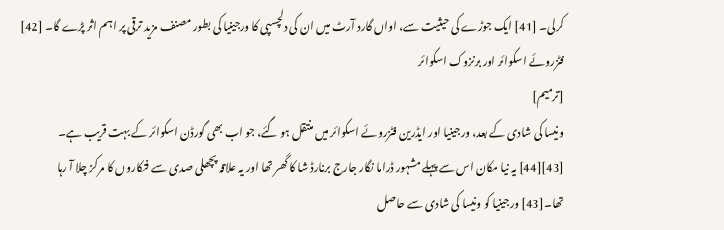کرلی۔ [41] ایک جوڑے کی حیثیت سے، اواں گارد آرٹ میں ان کی دلچسپی کا ورجینیا کی بطور مصنف مزید ترقی پر اہم اثر پڑے گا۔ [42]
فٹزروئے اسکوائر اور برنزوک اسکوائر
[ترمیم]
ونیسا کی شادی کے بعد، ورجینیا اور ایڈرین فٹزروئے اسکوائر میں منتقل ہو گئے، جو اب بھی گورڈن اسکوائر کے بہت قریب ہے۔ [43][44] یہ نیا مکان اس سے پہلے مشہور ڈراما نگار جارج برنارڈ شا کا گھر تھا اور یہ علاقہ پچھلی صدی سے فنکاروں کا مرکز چلا آ رہا تھا۔[43] ورجینیا کو ونیسا کی شادی سے حاصل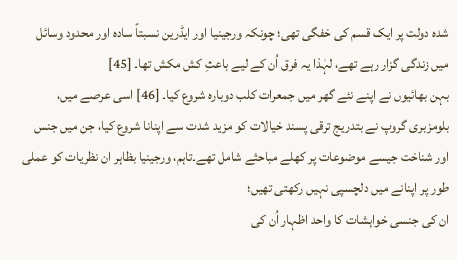شدہ دولت پر ایک قسم کی خفگی تھی؛ چونکہ ورجینیا اور ایڈرین نسبتاً سادہ اور محدود وسائل میں زندگی گزار رہے تھے، لہٰذا یہ فرق اُن کے لیے باعثِ کش مکش تھا۔ [45]
بہن بھائیوں نے اپنے نئے گھر میں جمعرات کلب دوبارہ شروع کیا۔ [46] اسی عرصے میں، بلومزبری گروپ نے بتدریج ترقی پسند خیالات کو مزید شدت سے اپنانا شروع کیا، جن میں جنس اور شناخت جیسے موضوعات پر کھلے مباحثے شامل تھے۔تاہم، ورجینیا بظاہر ان نظریات کو عملی طور پر اپنانے میں دلچسپی نہیں رکھتی تھیں؛
ان کی جنسی خواہشات کا واحد اظہار اُن کی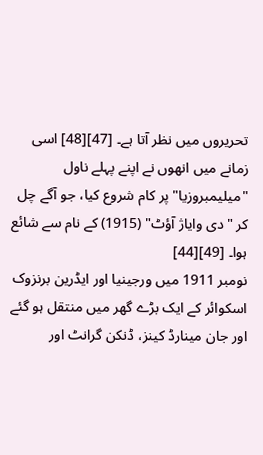تحریروں میں نظر آتا ہے۔ [47][48] اسی زمانے میں انھوں نے اپنے پہلے ناول "میلیمبروزیا" پر کام شروع کیا، جو آگے چل کر "دی وایاژ آؤٹ" (1915) کے نام سے شائع ہوا۔ [49][44]
نومبر 1911 میں ورجینیا اور ایڈرین برنزوک اسکوائر کے ایک بڑے گھر میں منتقل ہو گئے اور جان مینارڈ کینز، ڈنکن گرانٹ اور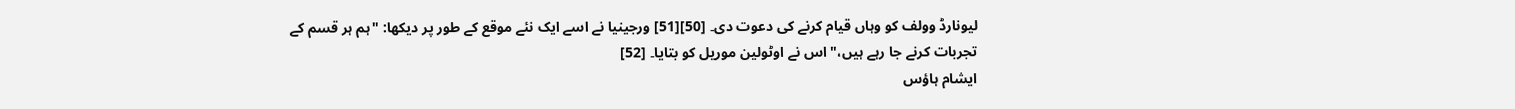لیونارڈ وولف کو وہاں قیام کرنے کی دعوت دی۔ [50][51] ورجینیا نے اسے ایک نئے موقع کے طور پر دیکھا: "ہم ہر قسم کے تجربات کرنے جا رہے ہیں،" اس نے اوٹولین موریل کو بتایا۔ [52]
ایشام ہاؤس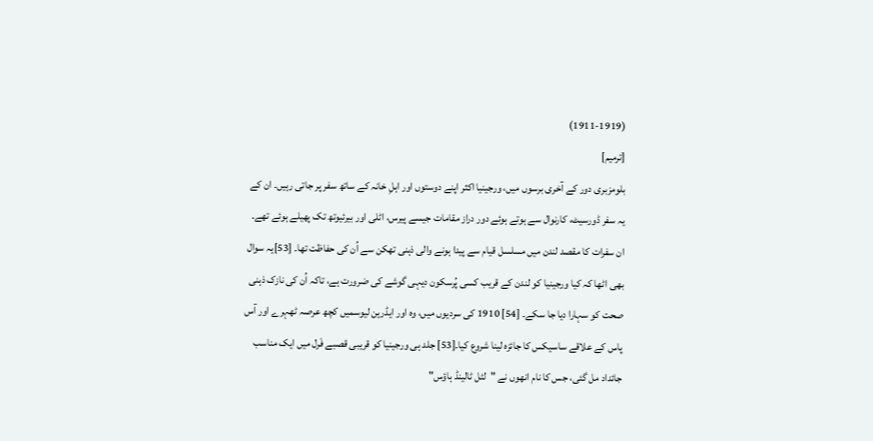(1911-1919)
[ترمیم]
بلومزبری دور کے آخری برسوں میں، ورجینیا اکثر اپنے دوستوں اور اہلِ خانہ کے ساتھ سفر پر جاتی رہیں۔ ان کے یہ سفر ڈورسیٹ، کارنوال سے ہوتے ہوئے دور دراز مقامات جیسے پیرس، اٹلی اور بیرئیوتھ تک پھیلے ہوئے تھے۔ ان سفرات کا مقصد لندن میں مسلسل قیام سے پیدا ہونے والی ذہنی تھکن سے اُن کی حفاظت تھا۔ [53]یہ سوال بھی اٹھا کہ کیا ورجینیا کو لندن کے قریب کسی پُرسکون دیہی گوشے کی ضرورت ہے، تاکہ اُن کی نازک ذہنی صحت کو سہارا دیا جا سکے۔ [54] 1910 کی سردیوں میں، وہ اور ایڈرین لیوسمیں کچھ عرصہ ٹھہرے اور آس پاس کے علاقے ساسیکس کا جائزہ لینا شروع کیا۔[53] جلد ہی ورجینیا کو قریبی قصبے فَرل میں ایک مناسب جائداد مل گئی، جس کا نام انھوں نے "لٹل ٹالینڈ ہاؤس"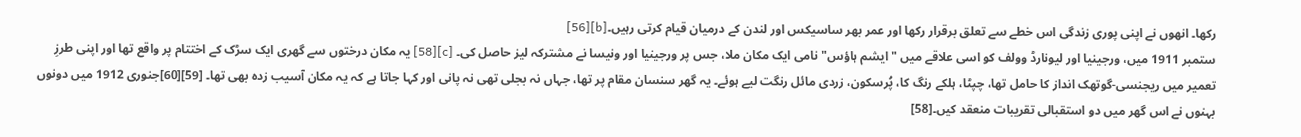رکھا۔ انھوں نے اپنی پوری زندگی اس خطے سے تعلق برقرار رکھا اور عمر بھر ساسیکس اور لندن کے درمیان قیام کرتی رہیں۔[b][56]
ستمبر 1911 میں، ورجینیا اور لیونارڈ وولف کو اسی علاقے میں "ایشم ہاؤس" نامی ایک مکان ملا، جس پر ورجینیا اور ونیسا نے مشترکہ لیز حاصل کی۔ [c][58] یہ مکان درختوں سے گھری ایک سڑک کے اختتام پر واقع تھا اور اپنی طرزِ تعمیر میں ریجنسی-گوتھک انداز کا حامل تھا، چپٹا، ہلکے رنگ کا، پُرسکون، زردی مائل رنگت لیے ہوئے۔ یہ گھر سنسان مقام پر تھا، جہاں نہ بجلی تھی نہ پانی اور کہا جاتا ہے کہ یہ مکان آسیب زدہ بھی تھا۔ [59][60]جنوری 1912 میں دونوں بہنوں نے اس گھر میں دو استقبالی تقریبات منعقد کیں۔[58]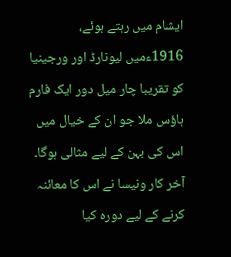ایشام میں رہتے ہوئے، 1916ءمیں لیونارڈ اور ورجینیا کو تقریبا چار میل دور ایک فارم ہاؤس ملا جو ان کے خیال میں اس کی بہن کے لیے مثالی ہوگا۔ آخر کار ونیسا نے اس کا معائنہ کرنے کے لیے دورہ کیا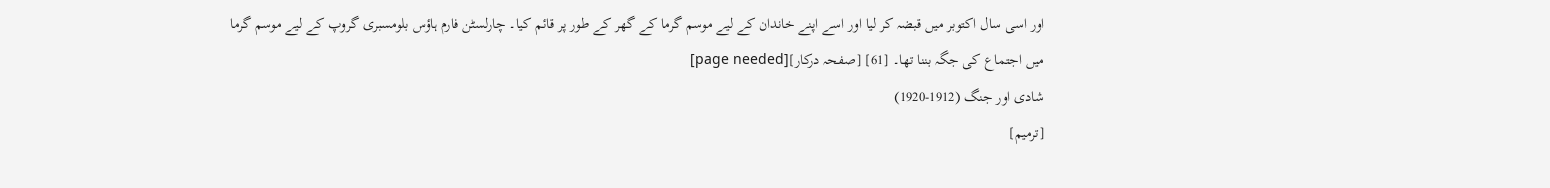اور اسی سال اکتوبر میں قبضہ کر لیا اور اسے اپنے خاندان کے لیے موسم گرما کے گھر کے طور پر قائم کیا۔ چارلسٹن فارم ہاؤس بلومسبری گروپ کے لیے موسم گرما میں اجتماع کی جگہ بننا تھا۔ [61] [صفحہ درکار][page needed]
شادی اور جنگ (1912-1920)
[ترمیم]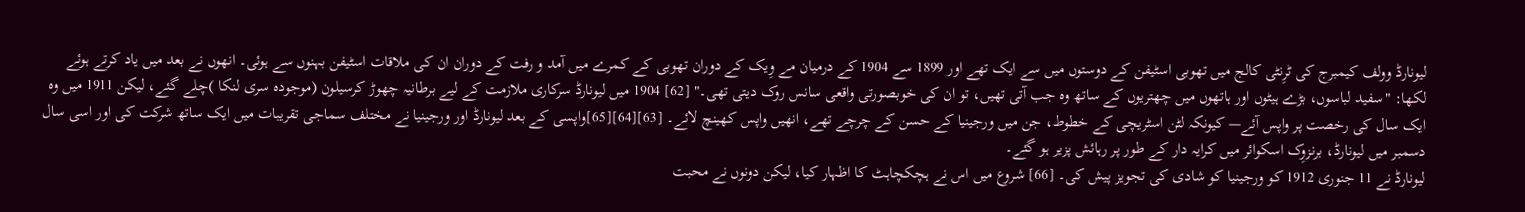لیونارڈ وولف کیمبرج کی ٹرِنٹی کالج میں تھوبی اسٹیفن کے دوستوں میں سے ایک تھے اور 1899 سے 1904 کے درمیان مے وِیک کے دوران تھوبی کے کمرے میں آمد و رفت کے دوران ان کی ملاقات اسٹیفن بہنوں سے ہوئی۔ انھوں نے بعد میں یاد کرتے ہوئے لکھا: "سفید لباسوں، بڑے ہیٹوں اور ہاتھوں میں چھتریوں کے ساتھ وہ جب آتی تھیں، تو ان کی خوبصورتی واقعی سانس روک دیتی تھی۔" [62] 1904 میں لیونارڈ سرکاری ملازمت کے لیے برطانیہ چھوڑ کرسیلون (موجودہ سری لنکا )چلے گئے، لیکن 1911 میں وہ ایک سال کی رخصت پر واپس آئے— کیونکہ لٹن اسٹریچی کے خطوط، جن میں ورجینیا کے حسن کے چرچے تھے، انھیں واپس کھینچ لائے۔ [63][64][65]واپسی کے بعد لیونارڈ اور ورجینیا نے مختلف سماجی تقریبات میں ایک ساتھ شرکت کی اور اسی سال دسمبر میں لیونارڈ، برنزوِک اسکوائر میں کرایہ دار کے طور پر رہائش پزیر ہو گئے۔
لیونارڈ نے 11 جنوری 1912 کو ورجینیا کو شادی کی تجویز پیش کی۔ [66] شروع میں اس نے ہچکچاہٹ کا اظہار کیا، لیکن دونوں نے محبت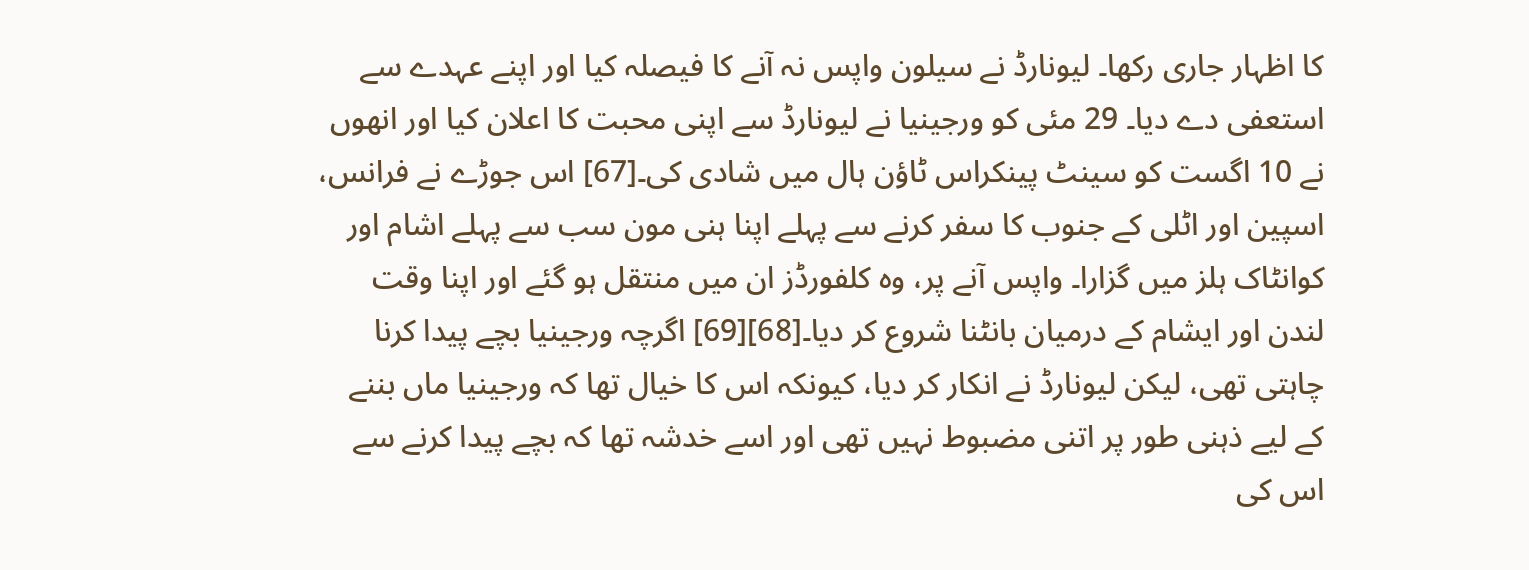کا اظہار جاری رکھا۔ لیونارڈ نے سیلون واپس نہ آنے کا فیصلہ کیا اور اپنے عہدے سے استعفی دے دیا۔ 29 مئی کو ورجینیا نے لیونارڈ سے اپنی محبت کا اعلان کیا اور انھوں نے 10 اگست کو سینٹ پینکراس ٹاؤن ہال میں شادی کی۔[67] اس جوڑے نے فرانس، اسپین اور اٹلی کے جنوب کا سفر کرنے سے پہلے اپنا ہنی مون سب سے پہلے اشام اور کوانٹاک ہلز میں گزارا۔ واپس آنے پر، وہ کلفورڈز ان میں منتقل ہو گئے اور اپنا وقت لندن اور ایشام کے درمیان بانٹنا شروع کر دیا۔[68][69] اگرچہ ورجینیا بچے پیدا کرنا چاہتی تھی، لیکن لیونارڈ نے انکار کر دیا، کیونکہ اس کا خیال تھا کہ ورجینیا ماں بننے کے لیے ذہنی طور پر اتنی مضبوط نہیں تھی اور اسے خدشہ تھا کہ بچے پیدا کرنے سے اس کی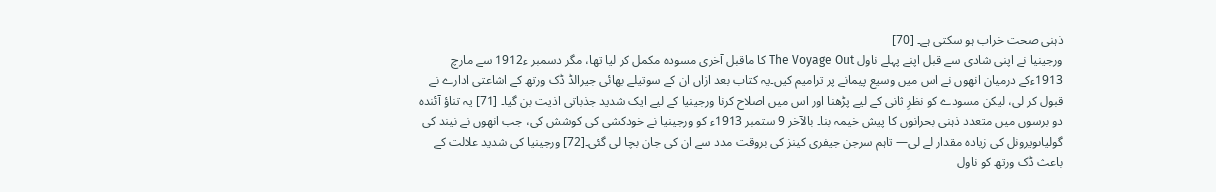ذہنی صحت خراب ہو سکتی ہے۔ [70]
ورجینیا نے اپنی شادی سے قبل اپنے پہلے ناول The Voyage Out کا ماقبل آخری مسودہ مکمل کر لیا تھا، مگر دسمبر ء1912 سے مارچ 1913ءکے درمیان انھوں نے اس میں وسیع پیمانے پر ترامیم کیں۔یہ کتاب بعد ازاں ان کے سوتیلے بھائی جیرالڈ ڈک ورتھ کے اشاعتی ادارے نے قبول کر لی، لیکن مسودے کو نظرِ ثانی کے لیے پڑھنا اور اس میں اصلاح کرنا ورجینیا کے لیے ایک شدید جذباتی اذیت بن گیا۔ [71] یہ تناؤ آئندہ دو برسوں میں متعدد ذہنی بحرانوں کا پیش خیمہ بنا۔ بالآخر 9 ستمبر 1913ء کو ورجینیا نے خودکشی کی کوشش کی، جب انھوں نے نیند کی گولیاںویرونل کی زیادہ مقدار لے لی— تاہم سرجن جیفری کینز کی بروقت مدد سے ان کی جان بچا لی گئی۔[72] ورجینیا کی شدید علالت کے باعث ڈک ورتھ کو ناول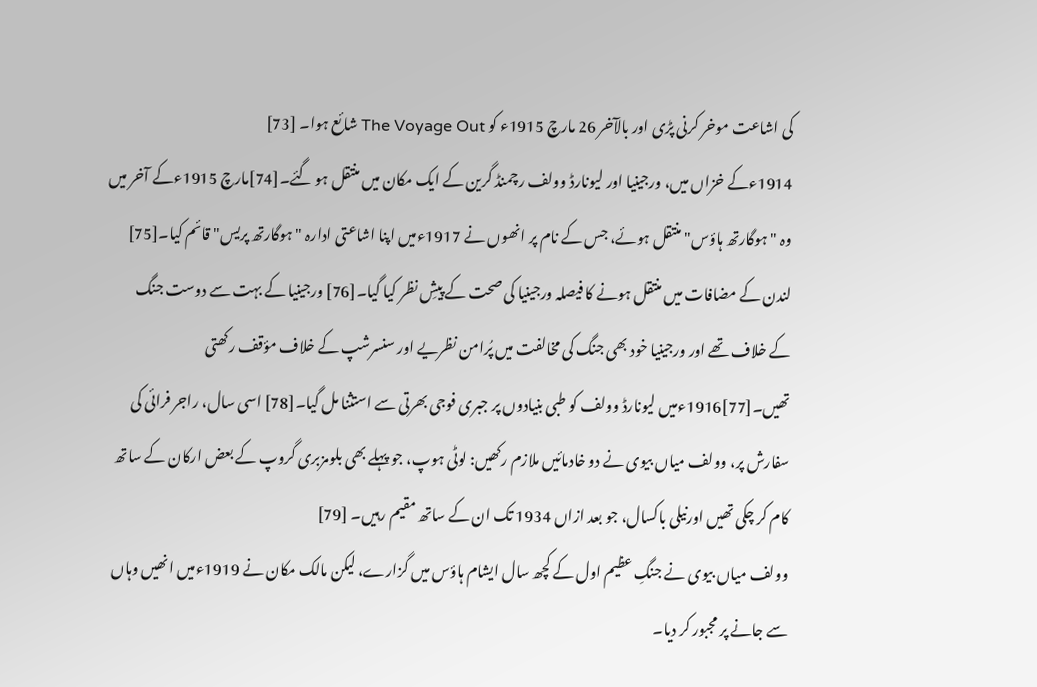کی اشاعت موخر کرنی پڑی اور بالآخر 26 مارچ 1915ء کو The Voyage Out شائع ہوا۔ [73]
1914ءکے خزاں میں، ورجینیا اور لیونارڈ وولف رچمنڈ گرین کے ایک مکان میں منتقل ہو گئے۔[74]مارچ 1915ءکے آخر میں وہ "ہوگارتھ ہاؤس" منتقل ہوئے، جس کے نام پر انھوں نے 1917ءمیں اپنا اشاعتی ادارہ "ہوگارتھ پریس" قائم کیا۔[75] لندن کے مضافات میں منتقل ہونے کا فیصلہ ورجینیا کی صحت کے پیشِ نظر کیا گیا۔[76] ورجینیا کے بہت سے دوست جنگ کے خلاف تھے اور ورجینیا خود بھی جنگ کی مخالفت میں پُرامن نظریے اور سنسرشپ کے خلاف مؤقف رکھتی تھیں۔[77]1916ءمیں لیونارڈ وولف کو طبی بنیادوں پر جبری فوجی بھرتی سے استثنا مل گیا۔[78] اسی سال، راجر فرائی کی سفارش پر، وولف میاں بیوی نے دو خادمائیں ملازم رکھیں: لوٹی ہوپ، جو پہلے بھی بلومزبری گروپ کے بعض ارکان کے ساتھ کام کر چکی تھیں اورنیلی باکسال، جو بعد ازاں 1934 تک ان کے ساتھ مقیم رہیں۔ [79]
وولف میاں بیوی نے جنگِ عظیم اول کے کچھ سال ایشام ہاؤس میں گزارے، لیکن مالک مکان نے 1919ءمیں انھیں وہاں سے جانے پر مجبور کر دیا۔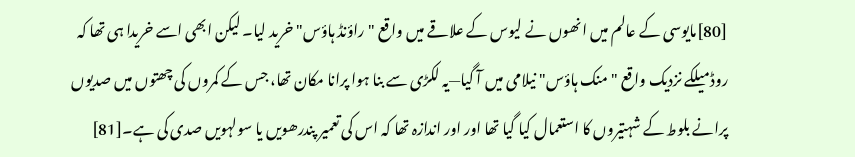[80]مایوسی کے عالم میں انھوں نے لیوس کے علاقے میں واقع "راؤنڈ ہاؤس" خرید لیا۔ لیکن ابھی اسے خریدا ہی تھا کہ روڈمیلکے نزدیک واقع "منک ہاؤس" نیلامی میں آ گیا—یہ لکڑی سے بنا ہوا پرانا مکان تھا، جس کے کمروں کی چھتوں میں صدیوں پرانے بلوط کے شہتیروں کا استعمال کیا گیا تھا اور اور اندازہ تھا کہ اس کی تعمیر پندرھویں یا سولہویں صدی کی ہے۔[81]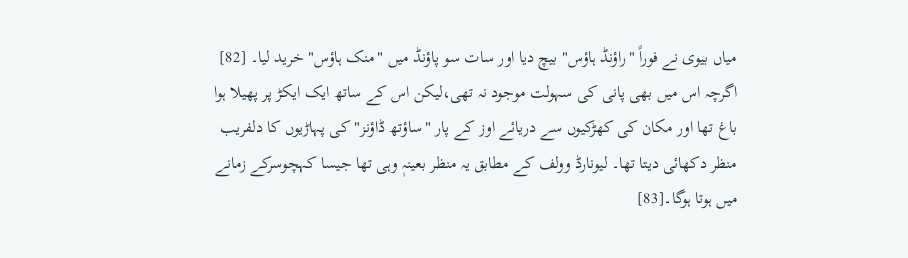میاں بیوی نے فوراً "راؤنڈ ہاؤس" بیچ دیا اور سات سو پاؤنڈ میں "منک ہاؤس" خرید لیا۔ [82] اگرچہ اس میں بھی پانی کی سہولت موجود نہ تھی،لیکن اس کے ساتھ ایک ایکڑ پر پھیلا ہوا باغ تھا اور مکان کی کھڑکیوں سے دریائے اوز کے پار "ساؤتھ ڈاؤنز" کی پہاڑیوں کا دلفریب منظر دکھائی دیتا تھا۔ لیونارڈ وولف کے مطابق یہ منظر بعینہٖ وہی تھا جیسا کہچوسرکے زمانے میں ہوتا ہوگا۔[83]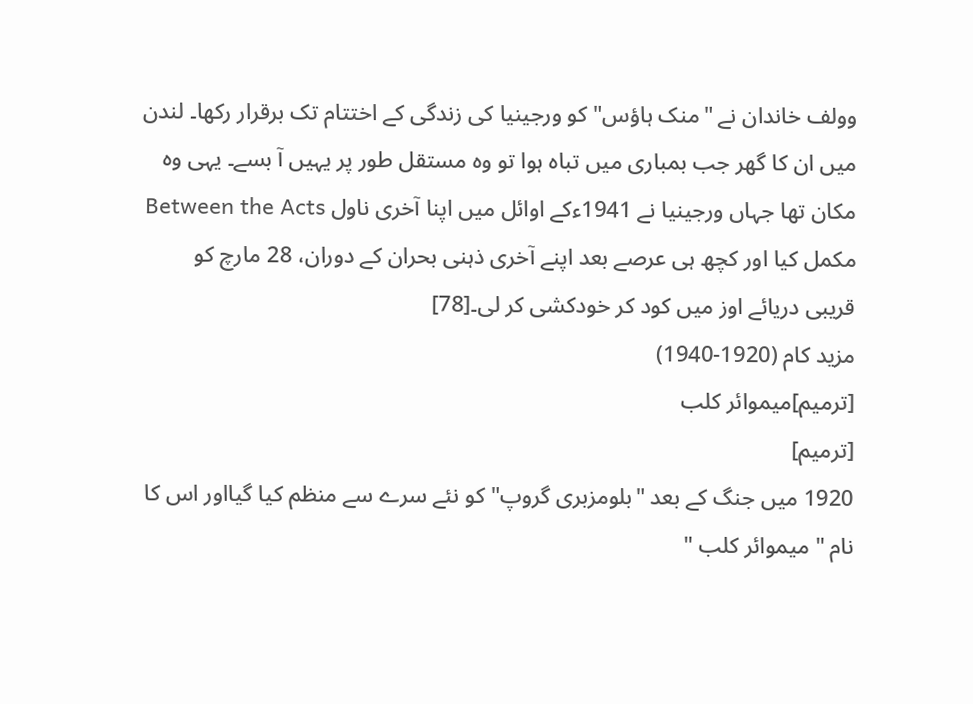وولف خاندان نے "منک ہاؤس" کو ورجینیا کی زندگی کے اختتام تک برقرار رکھا۔ لندن میں ان کا گھر جب بمباری میں تباہ ہوا تو وہ مستقل طور پر یہیں آ بسے۔ یہی وہ مکان تھا جہاں ورجینیا نے 1941ءکے اوائل میں اپنا آخری ناول Between the Acts مکمل کیا اور کچھ ہی عرصے بعد اپنے آخری ذہنی بحران کے دوران، 28 مارچ کو قریبی دریائے اوز میں کود کر خودکشی کر لی۔[78]
مزید کام (1920-1940)
[ترمیم]میموائر کلب
[ترمیم]
1920 میں جنگ کے بعد "بلومزبری گروپ" کو نئے سرے سے منظم کیا گیااور اس کا نام " میموائر کلب "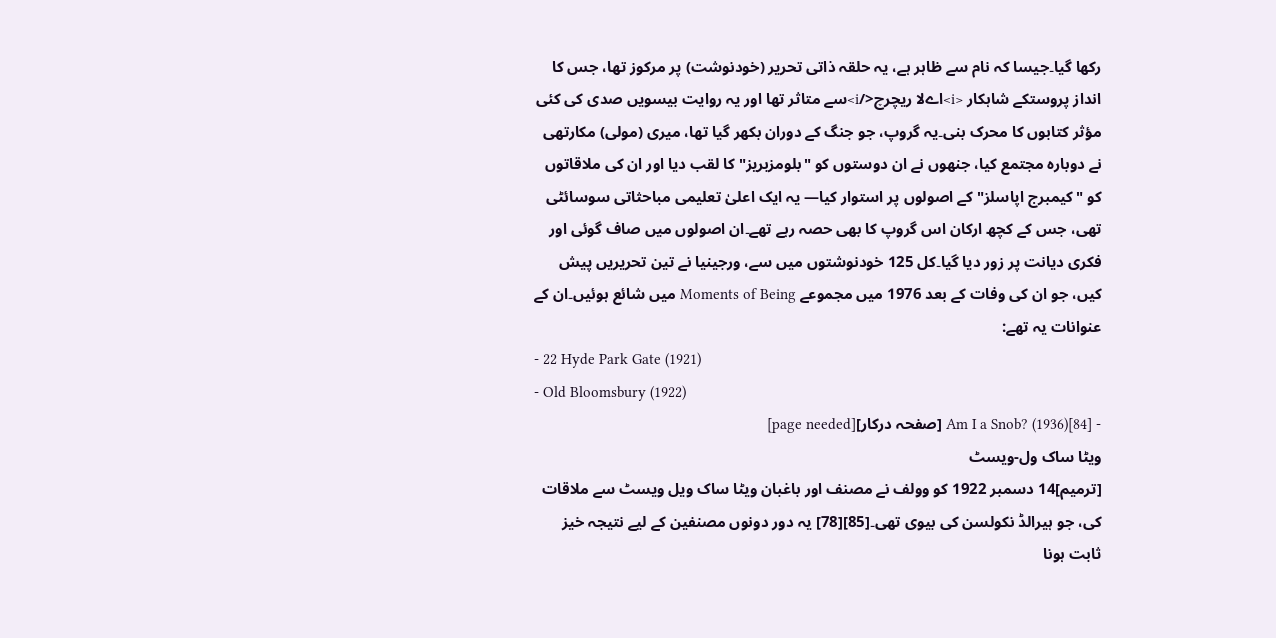رکھا گیا۔جیسا کہ نام سے ظاہر ہے، یہ حلقہ ذاتی تحریر (خودنوشت) پر مرکوز تھا، جس کا انداز پروستکے شاہکار <i>اےلا ریچرچ</i>سے متاثر تھا اور یہ روایت بیسویں صدی کی کئی مؤثر کتابوں کا محرک بنی۔یہ گروپ، جو جنگ کے دوران بکھر گیا تھا، میری (مولی) مکارتھی نے دوبارہ مجتمع کیا، جنھوں نے ان دوستوں کو "بلومزبریز" کا لقب دیا اور ان کی ملاقاتوں کو "کیمبرج اپاسلز" کے اصولوں پر استوار کیا— یہ ایک اعلیٰ تعلیمی مباحثاتی سوسائٹی تھی، جس کے کچھ ارکان اس گروپ کا بھی حصہ رہے تھے۔ان اصولوں میں صاف گوئی اور فکری دیانت پر زور دیا گیا۔کل 125 خودنوشتوں میں سے، ورجینیا نے تین تحریریں پیش کیں، جو ان کی وفات کے بعد 1976 میں مجموعے Moments of Being میں شائع ہوئیں۔ان کے عنوانات یہ تھے:
- 22 Hyde Park Gate (1921)
- Old Bloomsbury (1922)
- Am I a Snob? (1936)[84] [صفحہ درکار][page needed]
ویٹا ساک ول-ویسٹ
[ترمیم]14 دسمبر 1922 کو وولف نے مصنف اور باغبان ویٹا ساک ویل ویسٹ سے ملاقات کی، جو ہیرالڈ نکولسن کی بیوی تھی۔[85][78] یہ دور دونوں مصنفین کے لیے نتیجہ خیز ثابت ہونا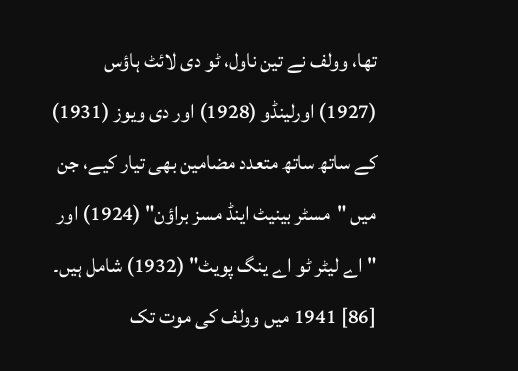تھا، وولف نے تین ناول، ٹو دی لائٹ ہاؤس (1927) اورلینڈو (1928) اور دی ویوز (1931) کے ساتھ ساتھ متعدد مضامین بھی تیار کیے، جن میں "مسٹر بینیٹ اینڈ مسز براؤن" (1924) اور "اے لیٹر ٹو اے ینگ پویٹ" (1932) شامل ہیں۔ [86] 1941 میں وولف کی موت تک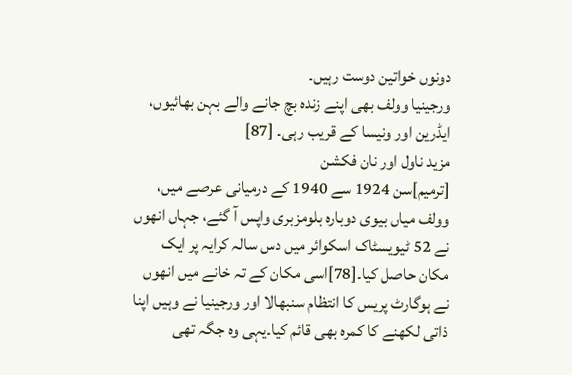دونوں خواتین دوست رہیں۔
ورجینیا وولف بھی اپنے زندہ بچ جانے والے بہن بھائیوں، ایڈرین اور ونیسا کے قریب رہی۔ [87]
مزید ناول اور نان فکشن
[ترمیم]سن 1924 سے 1940 کے درمیانی عرصے میں، وولف میاں بیوی دوبارہ بلومزبری واپس آ گئے، جہاں انھوں نے 52 ٹیویسٹاک اسکوائر میں دس سالہ کرایہ پر ایک مکان حاصل کیا۔[78]اسی مکان کے تہ خانے میں انھوں نے ہوگارٹ پریس کا انتظام سنبھالا اور ورجینیا نے وہیں اپنا ذاتی لکھنے کا کمرہ بھی قائم کیا۔یہی وہ جگہ تھی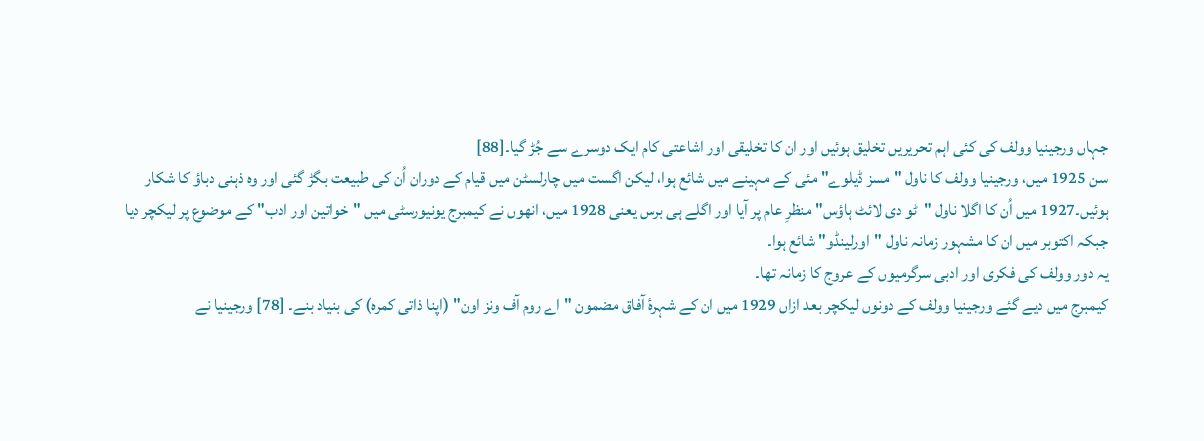جہاں ورجینیا وولف کی کئی اہم تحریریں تخلیق ہوئیں اور ان کا تخلیقی اور اشاعتی کام ایک دوسرے سے جُڑ گیا۔[88]
سن 1925 میں، ورجینیا وولف کا ناول "مسز ڈیلوے" مئی کے مہینے میں شائع ہوا، لیکن اگست میں چارلسٹن میں قیام کے دوران اُن کی طبیعت بگڑ گئی اور وہ ذہنی دباؤ کا شکار ہوئیں۔1927 میں اُن کا اگلا ناول "ٹو دی لائٹ ہاؤس" منظرِ عام پر آیا اور اگلے ہی برس یعنی 1928 میں، انھوں نے کیمبرج یونیورسٹی میں "خواتین اور ادب" کے موضوع پر لیکچر دیا جبکہ اکتوبر میں ان کا مشہور زمانہ ناول "اورلینڈو" شائع ہوا۔
یہ دور وولف کی فکری اور ادبی سرگرمیوں کے عروج کا زمانہ تھا۔
کیمبرج میں دیے گئے ورجینیا وولف کے دونوں لیکچر بعد ازاں 1929 میں ان کے شہرۂ آفاق مضمون "اے روم آف ونز اون" (اپنا ذاتی کمرہ) کی بنیاد بنے۔ [78] ورجینیا نے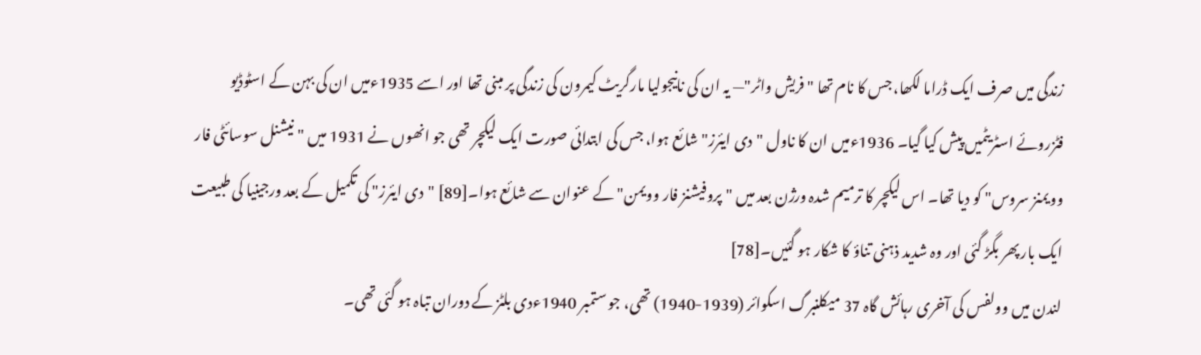زندگی میں صرف ایک ڈراما لکھا، جس کا نام تھا "فریش واٹر"— یہ ان کی نانیجولیا مارگریٹ کیمرون کی زندگی پر مبنی تھا اور اسے 1935ءمیں ان کی بہن کے اسٹوڈیو فٹزروئے اسٹریٹمیں پیش کیا گیا۔ 1936ءمیں ان کا ناول "دی ایئرز" شائع ہوا، جس کی ابتدائی صورت ایک لیکچر تھی جو انھوں نے 1931 میں "نیشنل سوسائٹی فار وویمنز سروس" کو دیا تھا۔ اس لیکچر کا ترمیم شدہ ورژن بعد میں "پروفیشنز فار وویمن" کے عنوان سے شائع ہوا۔[89] "دی ایئرز" کی تکمیل کے بعد ورجینیا کی طبیعت ایک بار پھر بگڑ گئی اور وہ شدید ذہنی تناؤ کا شکار ہو گئیں۔[78]
لندن میں وولفس کی آخری رہائش گاہ 37 میکلنبرگ اسکوائر (1939-1940) تھی، جو ستمبر 1940ءدی بلٹز کے دوران تباہ ہو گئی تھی۔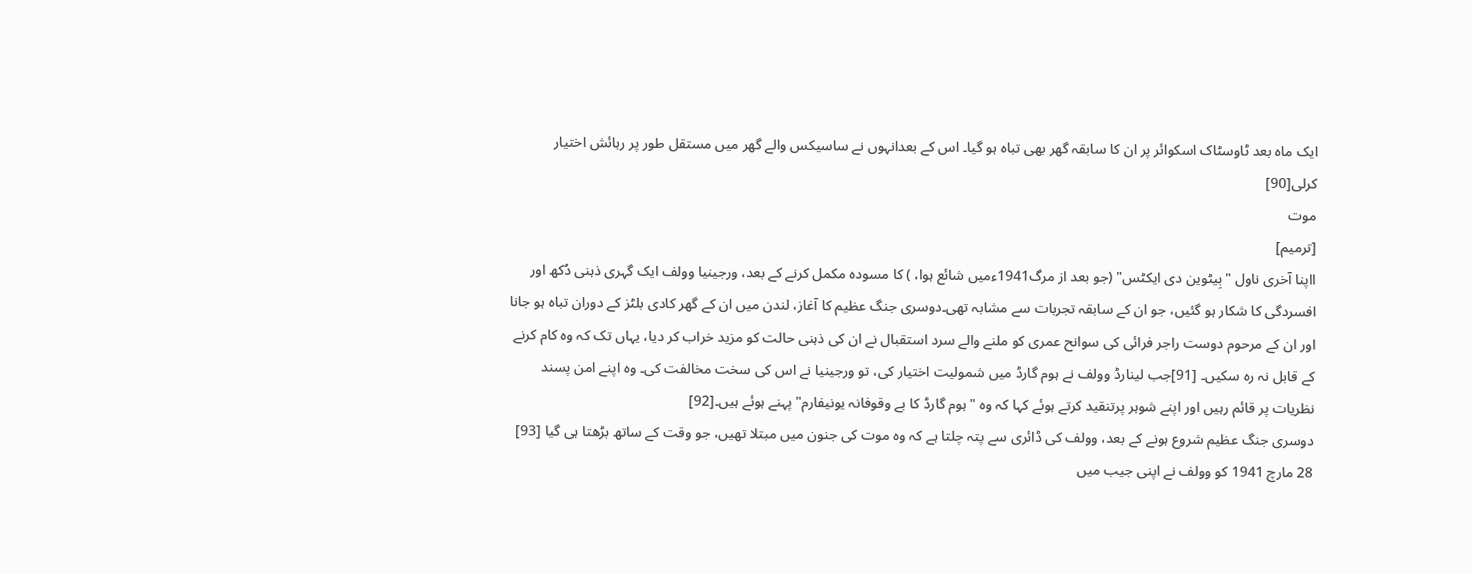ایک ماہ بعد ٹاوسٹاک اسکوائر پر ان کا سابقہ گھر بھی تباہ ہو گیا۔ اس کے بعدانہوں نے ساسیکس والے گھر میں مستقل طور پر رہائش اختیار کرلی[90]
موت
[ترمیم]
ااپنا آخری ناول "بِیٹوین دی ایکٹس" (جو بعد از مرگ1941ءمیں شائع ہوا، ) کا مسودہ مکمل کرنے کے بعد، ورجینیا وولف ایک گہری ذہنی دُکھ اور افسردگی کا شکار ہو گئیں، جو ان کے سابقہ تجربات سے مشابہ تھی۔دوسری جنگ عظیم کا آغاز، لندن میں ان کے گھر کادی بلٹز کے دوران تباہ ہو جانا اور ان کے مرحوم دوست راجر فرائی کی سوانح عمری کو ملنے والے سرد استقبال نے ان کی ذہنی حالت کو مزید خراب کر دیا، یہاں تک کہ وہ کام کرنے کے قابل نہ رہ سکیں۔ [91]جب لینارڈ وولف نے ہوم گارڈ میں شمولیت اختیار کی، تو ورجینیا نے اس کی سخت مخالفت کی۔ وہ اپنے امن پسند نظریات پر قائم رہیں اور اپنے شوہر پرتنقید کرتے ہوئے کہا کہ وہ "ہوم گارڈ کا بے وقوفانہ یونیفارم" پہنے ہوئے ہیں۔[92]
دوسری جنگ عظیم شروع ہونے کے بعد، وولف کی ڈائری سے پتہ چلتا ہے کہ وہ موت کی جنون میں مبتلا تھیں، جو وقت کے ساتھ بڑھتا ہی گیا [93] 28 مارچ 1941 کو وولف نے اپنی جیب میں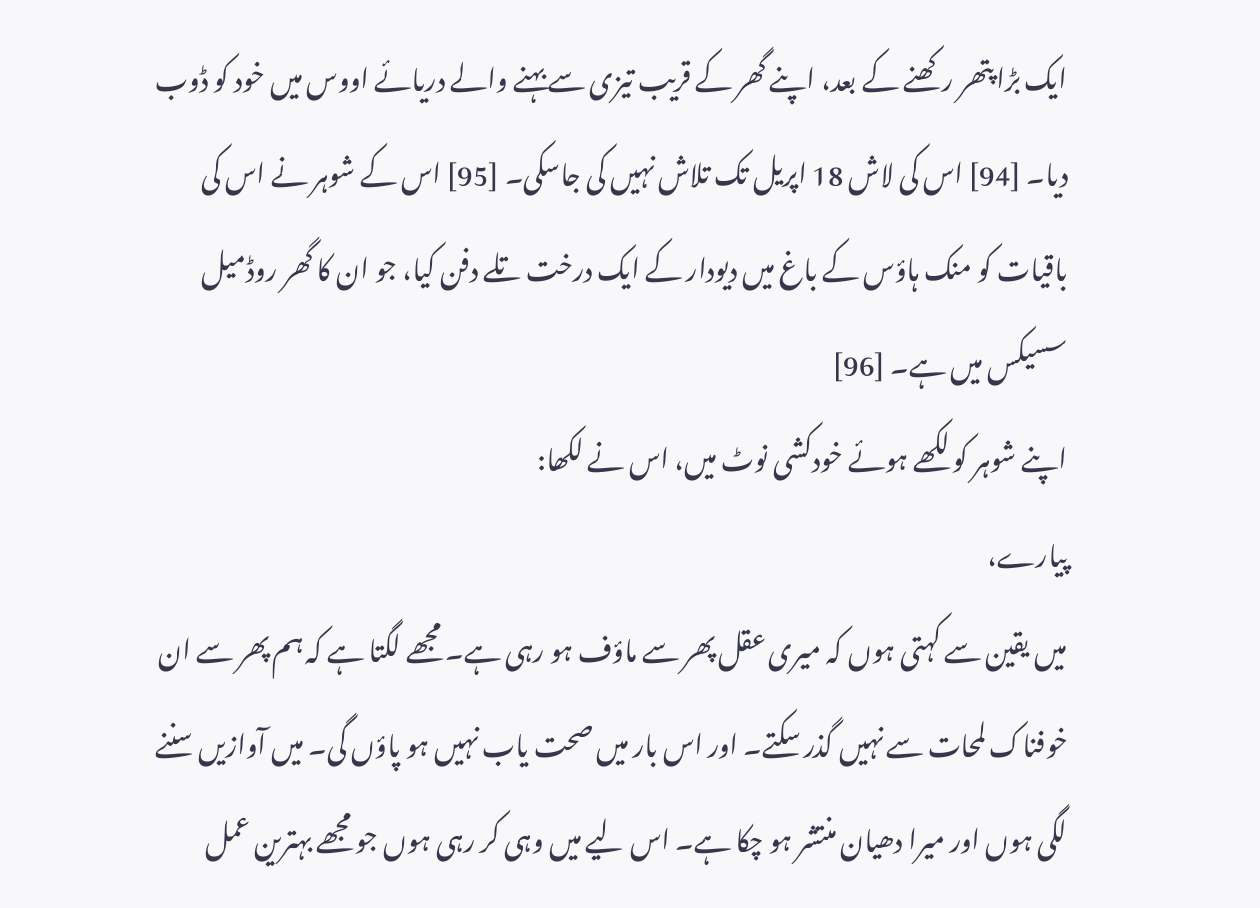ایک بڑا پتھر رکھنے کے بعد، اپنے گھر کے قریب تیزی سے بہنے والے دریائے اووس میں خود کو ڈوب دیا۔ [94] اس کی لاش 18 اپریل تک تلاش نہیں کی جاسکی۔ [95] اس کے شوہر نے اس کی باقیات کو منک ہاؤس کے باغ میں دیودار کے ایک درخت تلے دفن کیا، جو ان کا گھر روڈمیل سسیکس میں ہے۔ [96]
اپنے شوہر کو لکھے ہوئے خودکشی نوٹ میں، اس نے لکھا:
پیارے،
میں یقین سے کہتی ہوں کہ میری عقل پھر سے ماؤف ہو رہی ہے۔ مجھے لگتا ہے کہ ہم پھر سے ان خوفناک لمحات سے نہیں گذر سکتے۔ اور اس بار میں صحت یاب نہیں ہو پاؤں گی۔ میں آوازیں سننے لگی ہوں اور میرا دھیان منتشر ہو چکا ہے۔ اس لیے میں وہی کر رہی ہوں جو مجھے بہترین عمل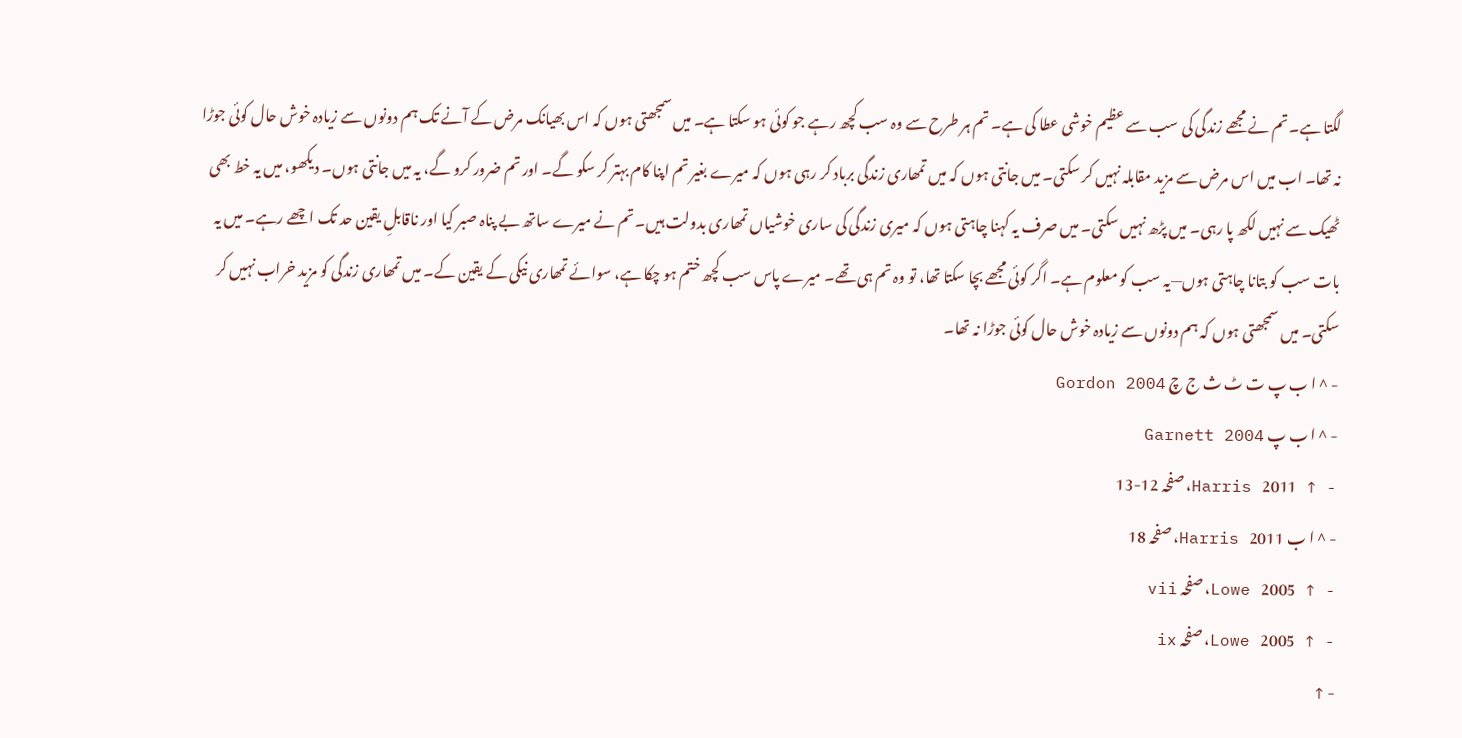لگتا ہے۔ تم نے مجھے زندگی کی سب سے عظیم خوشی عطا کی ہے۔ تم ہر طرح سے وہ سب کچھ رہے جو کوئی ہو سکتا ہے۔ میں سمجھتی ہوں کہ اس بھیانک مرض کے آنے تک ہم دونوں سے زیادہ خوش حال کوئی جوڑا نہ تھا۔ اب میں اس مرض سے مزید مقابلہ نہیں کر سکتی۔ میں جانتی ہوں کہ میں تمھاری زندگی برباد کر رہی ہوں کہ میرے بغیر تم اپنا کام بہتر کر سکو گے۔ اور تم ضرور کرو گے، یہ میں جانتی ہوں۔ دیکھو، میں یہ خط بھی ٹھیک سے نہیں لکھ پا رہی۔ میں پڑھ نہیں سکتی۔ میں صرف یہ کہنا چاہتی ہوں کہ میری زندگی کی ساری خوشیاں تمھاری بدولت ہیں۔ تم نے میرے ساتھ بے پناہ صبر کیا اور ناقابلِ یقین حد تک اچھے رہے۔ میں یہ بات سب کو بتانا چاہتی ہوں—یہ سب کو معلوم ہے۔ اگر کوئی مجھے بچا سکتا تھا، تو وہ تم ہی تھے۔ میرے پاس سب کچھ ختم ہو چکا ہے، سوائے تمھاری نیکی کے یقین کے۔ میں تمھاری زندگی کو مزید خراب نہیں کر سکتی۔ میں سمجھتی ہوں کہ ہم دونوں سے زیادہ خوش حال کوئی جوڑا نہ تھا۔
- ^ ا ب پ ت ٹ ث ج چ Gordon 2004
- ^ ا ب پ Garnett 2004
- ↑ Harris 2011، صفحہ 12-13
- ^ ا ب Harris 2011، صفحہ 18
- ↑ Lowe 2005، صفحہ vii
- ↑ Lowe 2005، صفحہ ix
- ↑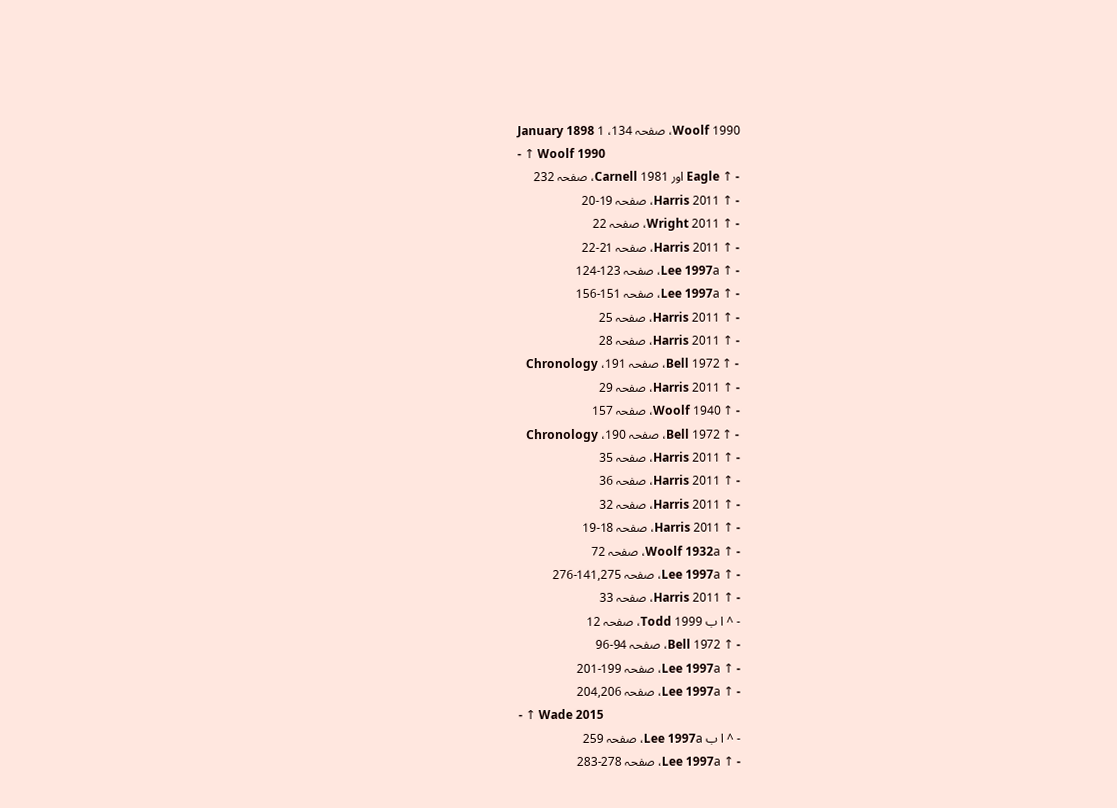Woolf 1990، صفحہ 134، 1 January 1898
- ↑ Woolf 1990
- ↑ Eagle اور Carnell 1981، صفحہ 232
- ↑ Harris 2011، صفحہ 19-20
- ↑ Wright 2011، صفحہ 22
- ↑ Harris 2011، صفحہ 21-22
- ↑ Lee 1997a، صفحہ 123-124
- ↑ Lee 1997a، صفحہ 151-156
- ↑ Harris 2011، صفحہ 25
- ↑ Harris 2011، صفحہ 28
- ↑ Bell 1972، صفحہ 191، Chronology
- ↑ Harris 2011، صفحہ 29
- ↑ Woolf 1940، صفحہ 157
- ↑ Bell 1972، صفحہ 190، Chronology
- ↑ Harris 2011، صفحہ 35
- ↑ Harris 2011، صفحہ 36
- ↑ Harris 2011، صفحہ 32
- ↑ Harris 2011، صفحہ 18-19
- ↑ Woolf 1932a، صفحہ 72
- ↑ Lee 1997a، صفحہ 141,275-276
- ↑ Harris 2011، صفحہ 33
- ^ ا ب Todd 1999، صفحہ 12
- ↑ Bell 1972، صفحہ 94-96
- ↑ Lee 1997a، صفحہ 199-201
- ↑ Lee 1997a، صفحہ 204,206
- ↑ Wade 2015
- ^ ا ب Lee 1997a، صفحہ 259
- ↑ Lee 1997a، صفحہ 278-283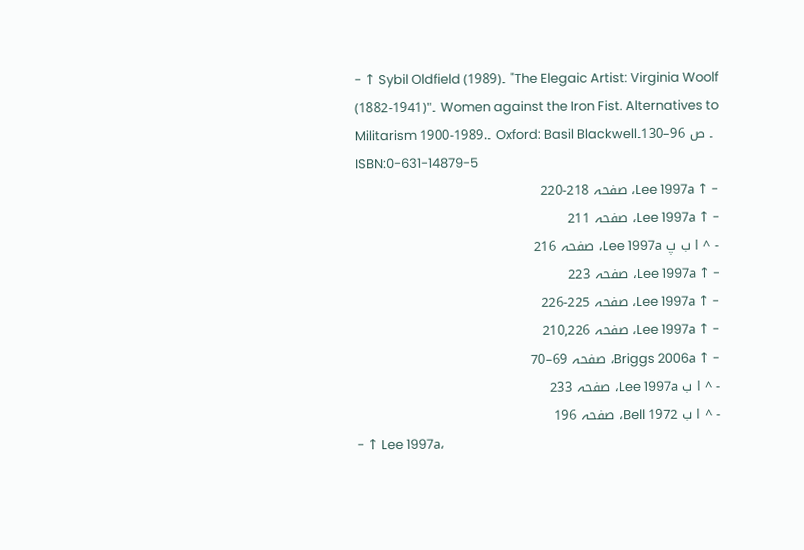- ↑ Sybil Oldfield (1989)۔ "The Elegaic Artist: Virginia Woolf (1882-1941)"۔ Women against the Iron Fist. Alternatives to Militarism 1900-1989.۔ Oxford: Basil Blackwell۔ ص 96–130۔ ISBN:0-631-14879-5
- ↑ Lee 1997a، صفحہ 218-220
- ↑ Lee 1997a، صفحہ 211
- ^ ا ب پ Lee 1997a، صفحہ 216
- ↑ Lee 1997a، صفحہ 223
- ↑ Lee 1997a، صفحہ 225-226
- ↑ Lee 1997a، صفحہ 210,226
- ↑ Briggs 2006a، صفحہ 69–70
- ^ ا ب Lee 1997a، صفحہ 233
- ^ ا ب Bell 1972، صفحہ 196
- ↑ Lee 1997a،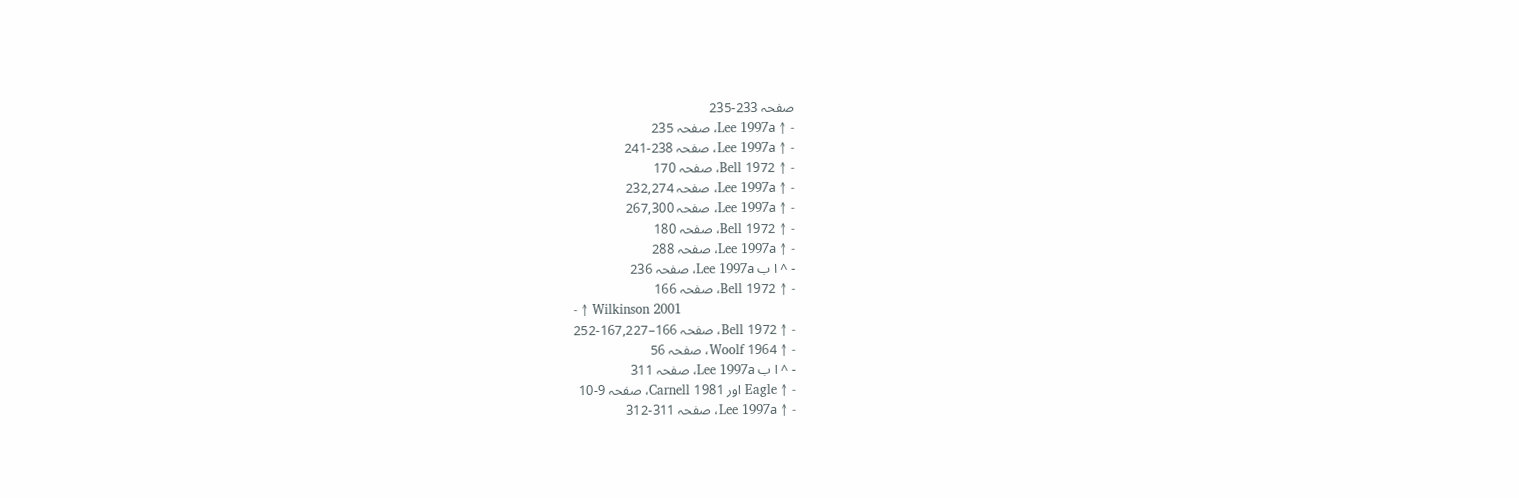صفحہ 233-235
- ↑ Lee 1997a، صفحہ 235
- ↑ Lee 1997a، صفحہ 238-241
- ↑ Bell 1972، صفحہ 170
- ↑ Lee 1997a، صفحہ 232,274
- ↑ Lee 1997a، صفحہ 267,300
- ↑ Bell 1972، صفحہ 180
- ↑ Lee 1997a، صفحہ 288
- ^ ا ب Lee 1997a، صفحہ 236
- ↑ Bell 1972، صفحہ 166
- ↑ Wilkinson 2001
- ↑ Bell 1972، صفحہ 166–167,227-252
- ↑ Woolf 1964، صفحہ 56
- ^ ا ب Lee 1997a، صفحہ 311
- ↑ Eagle اور Carnell 1981، صفحہ 9-10
- ↑ Lee 1997a، صفحہ 311-312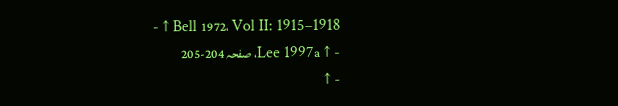- ↑ Bell 1972، Vol II: 1915–1918
- ↑ Lee 1997a، صفحہ 204-205
- ↑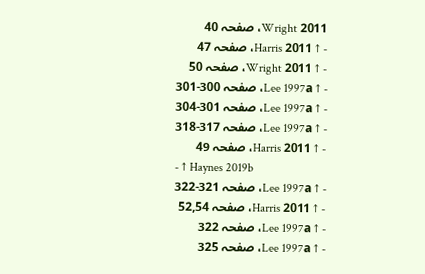Wright 2011، صفحہ 40
- ↑ Harris 2011، صفحہ 47
- ↑ Wright 2011، صفحہ 50
- ↑ Lee 1997a، صفحہ 300-301
- ↑ Lee 1997a، صفحہ 301-304
- ↑ Lee 1997a، صفحہ 317-318
- ↑ Harris 2011، صفحہ 49
- ↑ Haynes 2019b
- ↑ Lee 1997a، صفحہ 321-322
- ↑ Harris 2011، صفحہ 52,54
- ↑ Lee 1997a، صفحہ 322
- ↑ Lee 1997a، صفحہ 325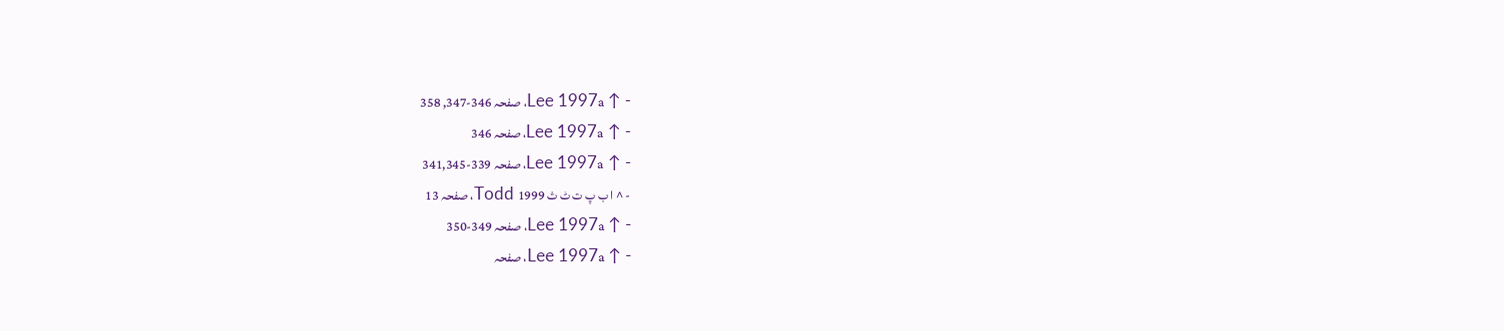- ↑ Lee 1997a، صفحہ 346-347, 358
- ↑ Lee 1997a، صفحہ 346
- ↑ Lee 1997a، صفحہ 339-341,345
- ^ ا ب پ ت ٹ ث Todd 1999، صفحہ 13
- ↑ Lee 1997a، صفحہ 349-350
- ↑ Lee 1997a، صفحہ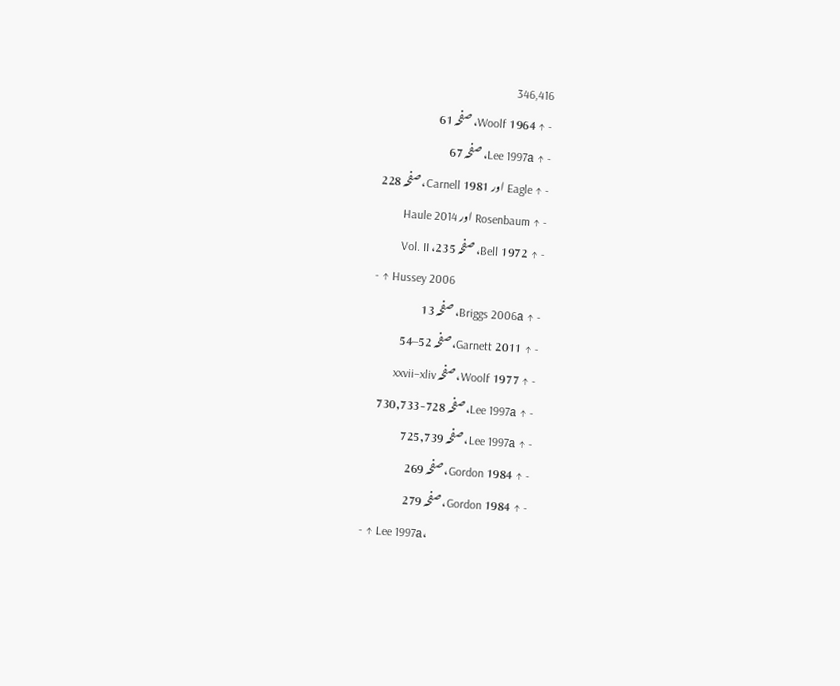346,416
- ↑ Woolf 1964، صفحہ 61
- ↑ Lee 1997a، صفحہ 67
- ↑ Eagle اور Carnell 1981، صفحہ 228
- ↑ Rosenbaum اور Haule 2014
- ↑ Bell 1972، صفحہ 235، Vol. II
- ↑ Hussey 2006
- ↑ Briggs 2006a، صفحہ 13
- ↑ Garnett 2011، صفحہ 52–54
- ↑ Woolf 1977، صفحہ xxvii–xliv
- ↑ Lee 1997a، صفحہ 728-730,733
- ↑ Lee 1997a، صفحہ 725,739
- ↑ Gordon 1984، صفحہ 269
- ↑ Gordon 1984، صفحہ 279
- ↑ Lee 1997a،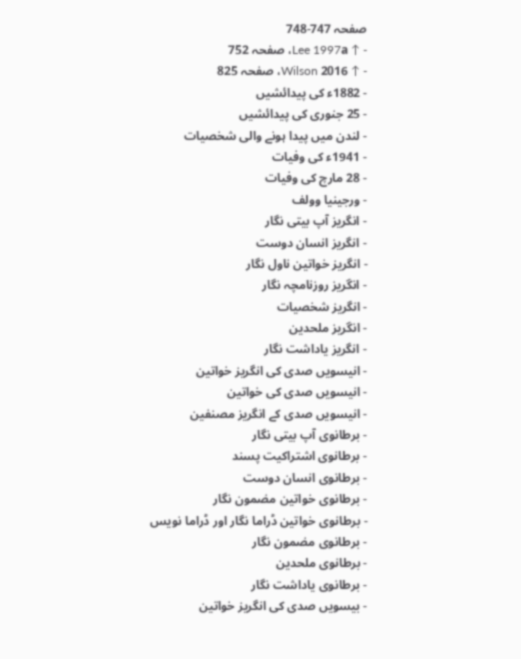صفحہ 747-748
- ↑ Lee 1997a، صفحہ 752
- ↑ Wilson 2016، صفحہ 825
- 1882ء کی پیدائشیں
- 25 جنوری کی پیدائشیں
- لندن میں پیدا ہونے والی شخصیات
- 1941ء کی وفیات
- 28 مارچ کی وفیات
- ورجینیا وولف
- انگریز آپ بیتی نگار
- انگریز انسان دوست
- انگریز خواتین ناول نگار
- انگریز روزنامچہ نگار
- انگریز شخصیات
- انگریز ملحدین
- انگریز یاداشت نگار
- انیسویں صدی کی انگریز خواتین
- انیسویں صدی کی خواتین
- انیسویں صدی کے انگریز مصنفین
- برطانوی آپ بیتی نگار
- برطانوی اشتراکیت پسند
- برطانوی انسان دوست
- برطانوی خواتین مضمون نگار
- برطانوی خواتین ڈراما نگار اور ڈراما نویس
- برطانوی مضمون نگار
- برطانوی ملحدین
- برطانوی یاداشت نگار
- بیسویں صدی کی انگریز خواتین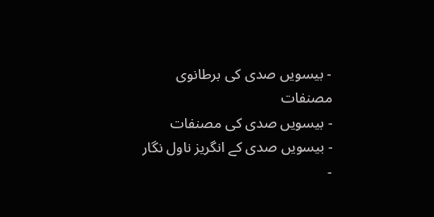- بیسویں صدی کی برطانوی مصنفات
- بیسویں صدی کی مصنفات
- بیسویں صدی کے انگریز ناول نگار
-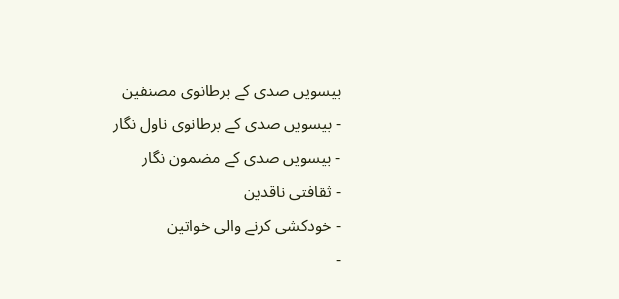بیسویں صدی کے برطانوی مصنفین
- بیسویں صدی کے برطانوی ناول نگار
- بیسویں صدی کے مضمون نگار
- ثقافتی ناقدین
- خودکشی کرنے والی خواتین
-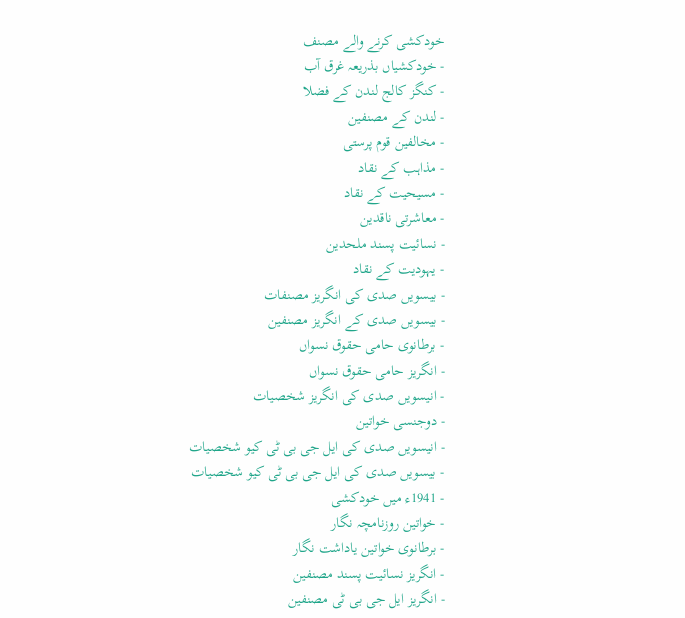خودکشی کرنے والے مصنف
- خودکشیاں بذریعہ غرق آب
- کنگز کالج لندن کے فضلا
- لندن کے مصنفین
- مخالفین قوم پرستی
- مذاہب کے نقاد
- مسیحیت کے نقاد
- معاشرتی ناقدین
- نسائيت پسند ملحدین
- یہودیت کے نقاد
- بیسویں صدی کی انگریز مصنفات
- بیسویں صدی کے انگریز مصنفین
- برطانوی حامی حقوق نسواں
- انگریز حامی حقوق نسواں
- انیسویں صدی کی انگریز شخصیات
- دوجنسی خواتین
- انیسویں صدی کی ایل جی بی ٹی کیو شخصیات
- بیسویں صدی کی ایل جی بی ٹی کیو شخصیات
- 1941ء میں خودکشی
- خواتین روزنامچہ نگار
- برطانوی خواتین یاداشت نگار
- انگریز نسائیت پسند مصنفین
- انگریز ایل جی بی ٹی مصنفین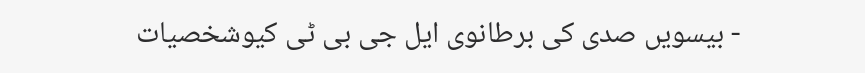- بیسویں صدی کی برطانوی ایل جی بی ٹی کیوشخصیات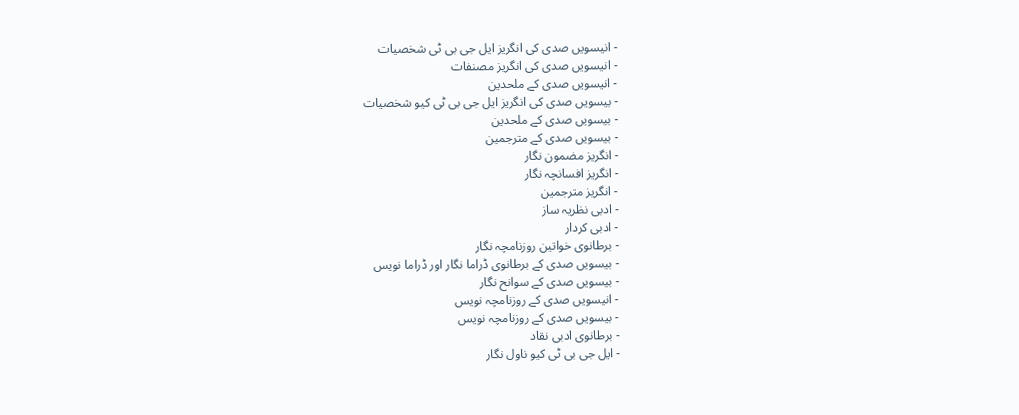- انیسویں صدی کی انگریز ایل جی بی ٹی شخصیات
- انیسویں صدی کی انگریز مصنفات
- انیسویں صدی کے ملحدین
- بیسویں صدی کی انگریز ایل جی بی ٹی کیو شخصیات
- بیسویں صدی کے ملحدین
- بیسویں صدی کے مترجمین
- انگریز مضمون نگار
- انگریز افسانچہ نگار
- انگریز مترجمین
- ادبی نظریہ ساز
- ادبی کردار
- برطانوی خواتین روزنامچہ نگار
- بیسویں صدی کے برطانوی ڈراما نگار اور ڈراما نویس
- بیسویں صدی کے سوانح نگار
- انیسویں صدی کے روزنامچہ نویس
- بیسویں صدی کے روزنامچہ نویس
- برطانوی ادبی نقاد
- ایل جی بی ٹی کیو ناول نگار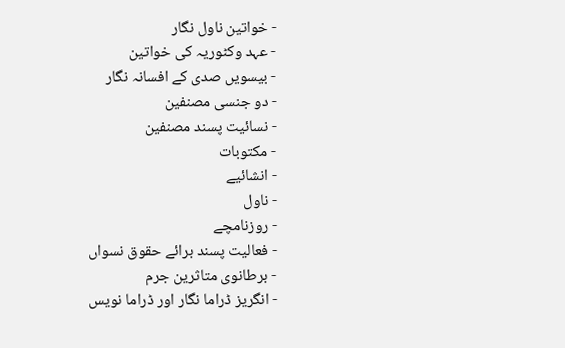- خواتین ناول نگار
- عہد وکٹوریہ کی خواتین
- بیسویں صدی کے افسانہ نگار
- دو جنسی مصنفین
- نسائیت پسند مصنفین
- مکتوبات
- انشائیے
- ناول
- روزنامچے
- فعالیت پسند برائے حقوق نسواں
- برطانوی متاثرین جرم
- انگریز ڈراما نگار اور ڈراما نویس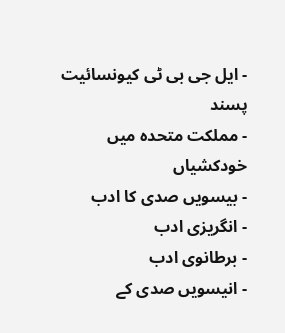- ایل جی بی ٹی کیونسائيت پسند
- مملکت متحدہ میں خودکشیاں
- بیسویں صدی کا ادب
- انگریزی ادب
- برطانوی ادب
- انیسویں صدی کے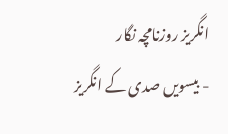انگریز روزنامچہ نگار
- بیسویں صدی کے انگریز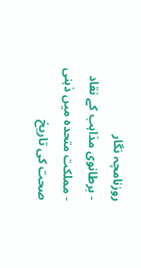روزنامچہ نگار
- برطانوی مذاہب کے نقاد
- مملکت متحدہ میں ذہنی صحت کی تاریخ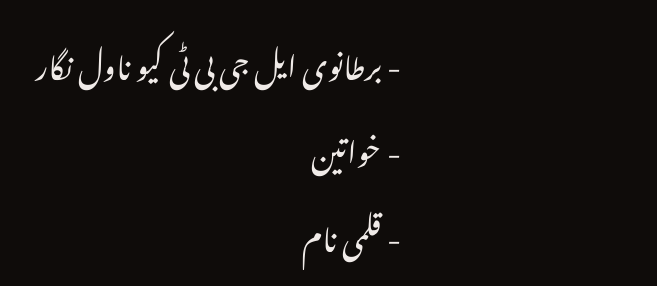- برطانوی ایل جی بی ٹی کیو ناول نگار
- خواتین
- قلمی نام